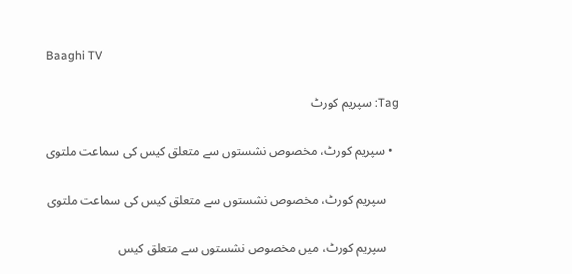Baaghi TV

Tag: سپریم کورٹ

  • سپریم کورٹ، مخصوص نشستوں سے متعلق کیس کی سماعت ملتوی

    سپریم کورٹ، مخصوص نشستوں سے متعلق کیس کی سماعت ملتوی

    سپریم کورٹ، میں مخصوص نشستوں سے متعلق کیس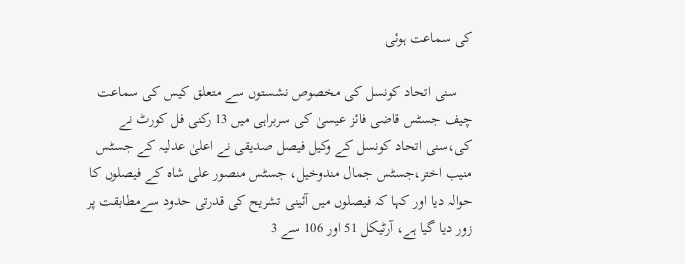کی سماعت ہوئی

    سنی اتحاد کونسل کی مخصوص نشستوں سے متعلق کیس کی سماعت چیف جسٹس قاضی فائز عیسیٰ کی سربراہی میں 13 رکنی فل کورٹ نے کی،سنی اتحاد کونسل کے وکیل فیصل صدیقی نے اعلیٰ عدلیہ کے جسٹس منیب اختر،جسٹس جمال مندوخیل، جسٹس منصور علی شاہ کے فیصلوں کا حوالہ دیا اور کہا کہ فیصلوں میں آئینی تشریح کی قدرتی حدود سےمطابقت پر زور دیا گیا ہے، آرٹیکل 51 اور 106 سے 3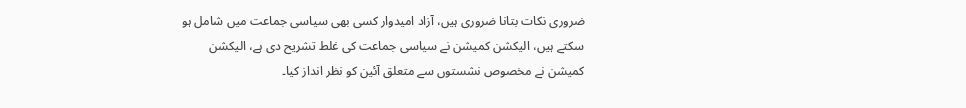ضروری نکات بتانا ضروری ہیں، آزاد امیدوار کسی بھی سیاسی جماعت میں شامل ہو سکتے ہیں، الیکشن کمیشن نے سیاسی جماعت کی غلط تشریح دی ہے، الیکشن کمیشن نے مخصوص نشستوں سے متعلق آئین کو نظر انداز کیا۔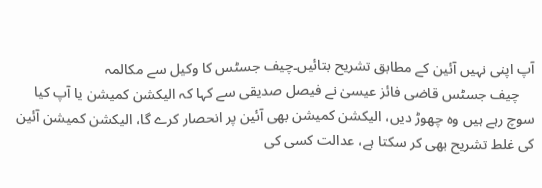آپ اپنی نہیں آئین کے مطابق تشریح بتائیں۔چیف جسٹس کا وکیل سے مکالمہ
    چیف جسٹس قاضی فائز عیسیٰ نے فیصل صدیقی سے کہا کہ الیکشن کمیشن یا آپ کیا سوچ رہے ہیں وہ چھوڑ دیں، الیکشن کمیشن بھی آئین پر انحصار کرے گا، الیکشن کمیشن آئین کی غلط تشریح بھی کر سکتا ہے، عدالت کسی کی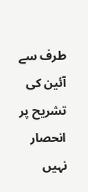طرف سے آئین کی تشریح پر انحصار نہیں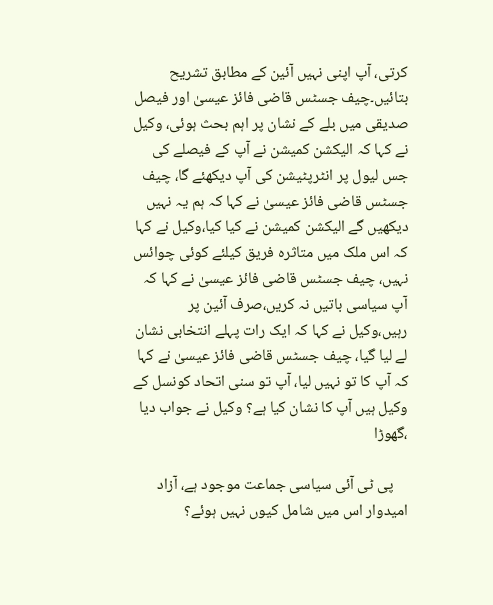کرتی، آپ اپنی نہیں آئین کے مطابق تشریح بتائیں۔چیف جسٹس قاضی فائز عیسیٰ اور فیصل صدیقی میں بلے کے نشان پر اہم بحث ہوئی، وکیل نے کہا کہ الیکشن کمیشن نے آپ کے فیصلے کی جس لیول پر انٹرپٹیشن کی آپ دیکھئے گا، چیف جسٹس قاضی فائز عیسیٰ نے کہا کہ ہم یہ نہیں دیکھیں گے الیکشن کمیشن نے کیا کیا،وکیل نے کہا کہ اس ملک میں متاثرہ فریق کیلئے کوئی چوائس نہیں، چیف جسٹس قاضی فائز عیسیٰ نے کہا کہ آپ سیاسی باتیں نہ کریں،صرف آئین پر رہیں،وکیل نے کہا کہ ایک رات پہلے انتخابی نشان لے لیا گیا، چیف جسٹس قاضی فائز عیسیٰ نے کہا کہ آپ کا تو نہیں لیا، آپ تو سنی اتحاد کونسل کے وکیل ہیں آپ کا نشان کیا ہے؟ وکیل نے جواب دیا ،گھوڑا

    پی ٹی آئی سیاسی جماعت موجود ہے، آزاد امیدوار اس میں شامل کیوں نہیں ہوئے؟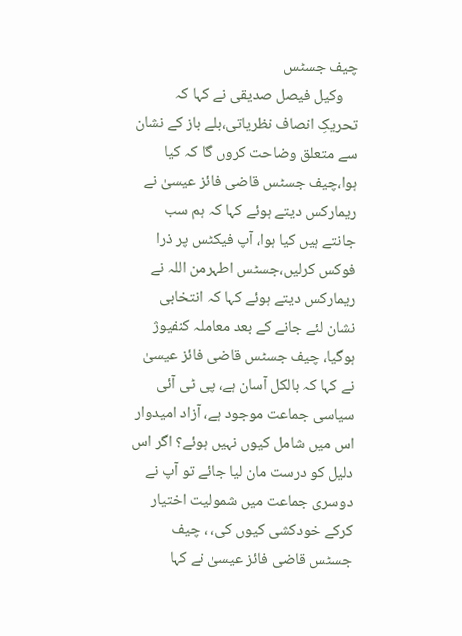چیف جسٹس
    وکیل فیصل صدیقی نے کہا کہ تحریکِ انصاف نظریاتی،بلے باز کے نشان سے متعلق وضاحت کروں گا کہ کیا ہوا،چیف جسٹس قاضی فائز عیسیٰ نے ریمارکس دیتے ہوئے کہا کہ ہم سب جانتے ہیں کیا ہوا، آپ فیکٹس پر ذرا فوکس کرلیں،جسٹس اطہرمن اللہ نے ریمارکس دیتے ہوئے کہا کہ انتخابی نشان لئے جانے کے بعد معاملہ کنفیوژ ہوگیا، چیف جسٹس قاضی فائز عیسیٰ نے کہا کہ بالکل آسان ہے، پی ٹی آئی سیاسی جماعت موجود ہے، آزاد امیدوار اس میں شامل کیوں نہیں ہوئے؟ اگر اس دلیل کو درست مان لیا جائے تو آپ نے دوسری جماعت میں شمولیت اختیار کرکے خودکشی کیوں کی، ، چیف جسٹس قاضی فائز عیسیٰ نے کہا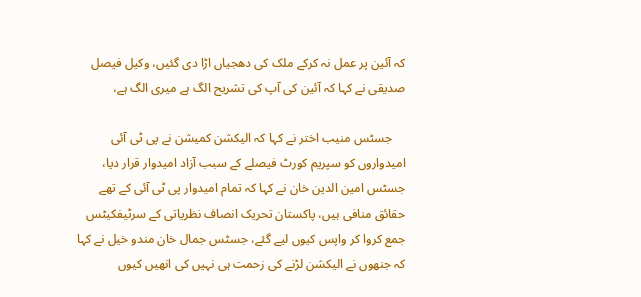کہ آئین پر عمل نہ کرکے ملک کی دھجیاں اڑا دی گئیں، وکیل فیصل صدیقی نے کہا کہ آئین کی آپ کی تشریح الگ ہے میری الگ ہے،

    جسٹس منیب اختر نے کہا کہ الیکشن کمیشن نے پی ٹی آئی امیدواروں کو سپریم کورٹ فیصلے کے سبب آزاد امیدوار قرار دیا، جسٹس امین الدین خان نے کہا کہ تمام امیدوار پی ٹی آئی کے تھے حقائق منافی ہیں، پاکستان تحریک انصاف نظریاتی کے سرٹیفکیٹس جمع کروا کر واپس کیوں لیے گئے، جسٹس جمال خان مندو خیل نے کہا کہ جنھوں نے الیکشن لڑنے کی زحمت ہی نہیں کی انھیں کیوں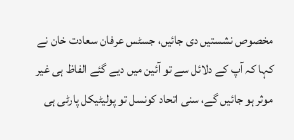مخصوص نشستیں دی جائیں، جسٹس عرفان سعادت خان نے کہا کہ آپ کے دلائل سے تو آئین میں دیے گئے الفاظ ہی غیر موثر ہو جائیں گے، سنی اتحاد کونسل تو پولیٹیکل پارٹی ہی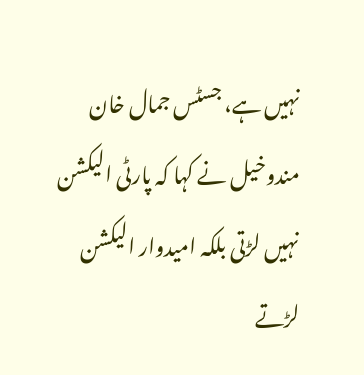نہیں ہے، جسٹس جمال خان مندوخیل نے کہا کہ پارٹی الیکشن نہیں لڑتی بلکہ امیدوار الیکشن لڑتے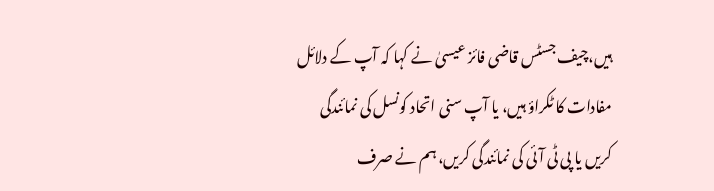ہیں،چیف جسٹس قاضی فائز عیسیٰ نے کہا کہ آپ کے دلائل مفادات کا ٹکراؤ ہیں، یا آپ سنی اتحاد کونسل کی نمائندگی کریں یا پی ٹی آئی کی نمائندگی کریں، ہم نے صرف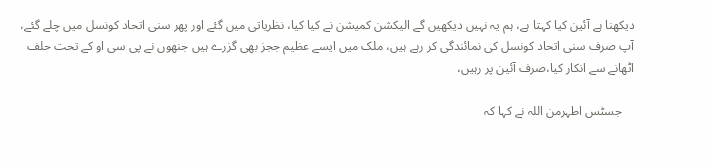دیکھنا ہے آئین کیا کہتا ہے، ہم یہ نہیں دیکھیں گے الیکشن کمیشن نے کیا کیا، نظریاتی میں گئے اور پھر سنی اتحاد کونسل میں چلے گئے، آپ صرف سنی اتحاد کونسل کی نمائندگی کر رہے ہیں، ملک میں ایسے عظیم ججز بھی گزرے ہیں جنھوں نے پی سی او کے تحت حلف اٹھانے سے انکار کیا،صرف آئین پر رہیں،

    جسٹس اطہرمن اللہ نے کہا کہ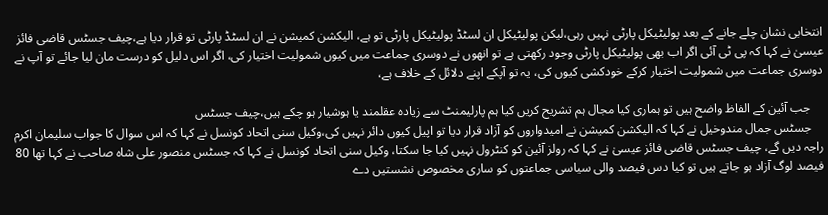انتخابی نشان چلے جانے کے بعد پولیٹیکل پارٹی نہیں رہی،لیکن پولیٹیکل ان لسٹڈ پولیٹیکل پارٹی تو ہے، الیکشن کمیشن نے ان لسٹڈ پارٹی تو قرار دیا ہے،چیف جسٹس قاضی فائز عیسیٰ نے کہا کہ پی ٹی آئی اگر اب بھی پولیٹیکل پارٹی وجود رکھتی ہے تو انھوں نے دوسری جماعت میں کیوں شمولیت اختیار کی، اگر اس دلیل کو درست مان لیا جائے تو آپ نے دوسری جماعت میں شمولیت اختیار کرکے خودکشی کیوں کی، یہ تو آپکے اپنے دلائل کے خلاف ہے،

    جب آئین کے الفاظ واضح ہیں تو ہماری کیا مجال ہم تشریح کریں کیا ہم پارلیمنٹ سے زیادہ عقلمند یا ہوشیار ہو چکے ہیں،چیف جسٹس
    جسٹس جمال مندوخیل نے کہا کہ الیکشن کمیشن نے امیدواروں کو آزاد قرار دیا تو اپیل کیوں دائر نہیں کی،وکیل سنی اتحاد کونسل نے کہا کہ اس سوال کا جواب سلیمان اکرم راجہ دیں گے، چیف جسٹس قاضی فائز عیسیٰ نے کہا کہ رولز آئین کو کنٹرول نہیں کیا جا سکتا، وکیل سنی اتحاد کونسل نے کہا کہ جسٹس منصور علی شاہ صاحب نے کہا تھا 80 فیصد لوگ آزاد ہو جاتے ہیں تو کیا دس فیصد والی سیاسی جماعتوں کو ساری مخصوص نشستیں دے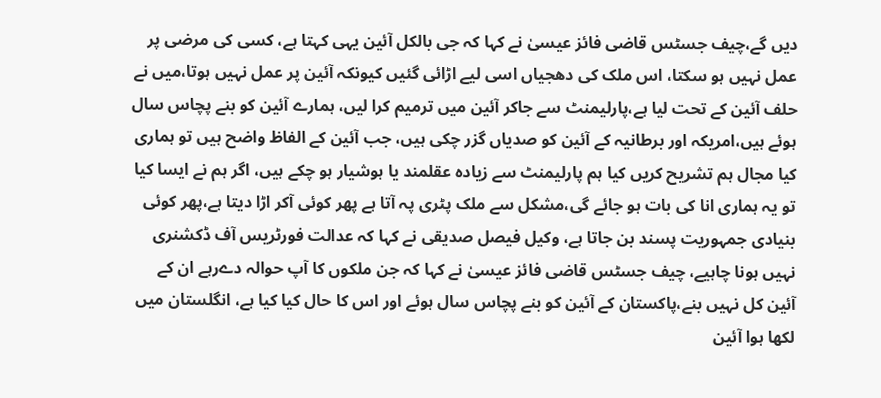دیں گے،چیف جسٹس قاضی فائز عیسیٰ نے کہا کہ جی بالکل آئین یہی کہتا ہے، کسی کی مرضی پر عمل نہیں ہو سکتا، اس ملک کی دھجیاں اسی لیے اڑائی گئیں کیونکہ آئین پر عمل نہیں ہوتا،میں نے حلف آئین کے تحت لیا ہے،پارلیمنٹ سے جاکر آئین میں ترمیم کرا لیں، ہمارے آئین کو بنے پچاس سال ہوئے ہیں،امریکہ اور برطانیہ کے آئین کو صدیاں گزر چکی ہیں، جب آئین کے الفاظ واضح ہیں تو ہماری کیا مجال ہم تشریح کریں کیا ہم پارلیمنٹ سے زیادہ عقلمند یا ہوشیار ہو چکے ہیں، اگر ہم نے ایسا کیا تو یہ ہماری انا کی بات ہو جائے گی،مشکل سے ملک پٹری پہ آتا ہے پھر کوئی آکر اڑا دیتا ہے،پھر کوئی بنیادی جمہوریت پسند بن جاتا ہے، وکیل فیصل صدیقی نے کہا کہ عدالت فورٹریس آف ڈکشنری نہیں ہونا چاہیے، چیف جسٹس قاضی فائز عیسیٰ نے کہا کہ جن ملکوں کا آپ حوالہ دےرہے ان کے آئین کل نہیں بنے،پاکستان کے آئین کو بنے پچاس سال ہوئے اور اس کا حال کیا کیا ہے، انگلستان میں لکھا ہوا آئین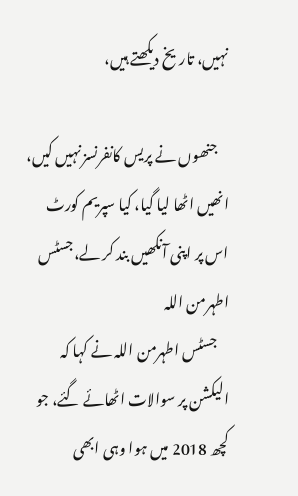نہیں، تاریخ دیکھتے ہیں،

    جنھوں نے پریس کانفرنسز نہیں کیں، انھیں اٹھا لیا گیا، کیا سپریم کورٹ اس پر اپنی آنکھیں بند کر لے،جسٹس اطہرمن اللہ
    جسٹس اطہرمن اللہ نے کہا کہ الیکشن پر سوالات اٹھائے گئے، جو کچھ 2018 میں ہوا وہی ابھی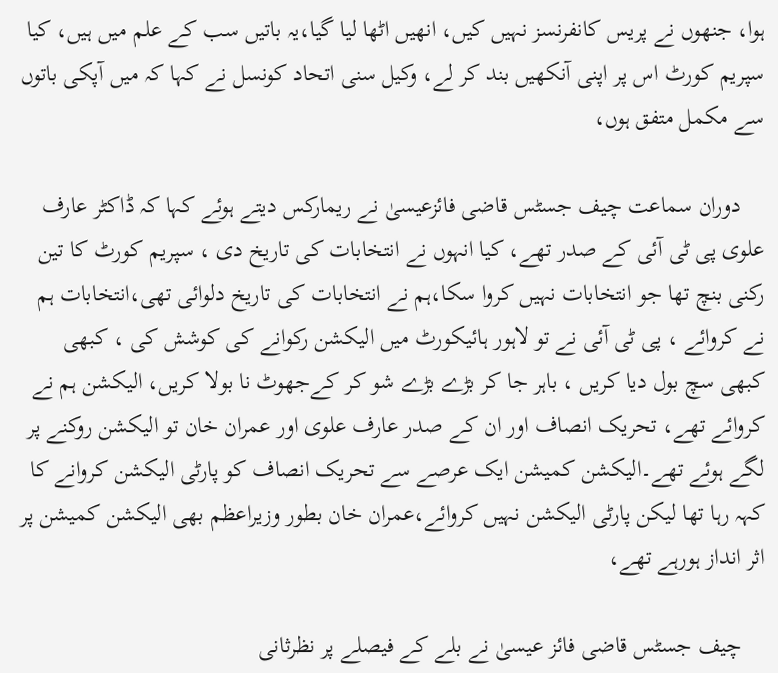ہوا، جنھوں نے پریس کانفرنسز نہیں کیں، انھیں اٹھا لیا گیا،یہ باتیں سب کے علم میں ہیں، کیا سپریم کورٹ اس پر اپنی آنکھیں بند کر لے، وکیل سنی اتحاد کونسل نے کہا کہ میں آپکی باتوں سے مکمل متفق ہوں،

    دوران سماعت چیف جسٹس قاضی فائزعیسیٰ نے ریمارکس دیتے ہوئے کہا کہ ڈاکٹر عارف علوی پی ٹی آئی کے صدر تھے، کیا انہوں نے انتخابات کی تاریخ دی ، سپریم کورٹ کا تین رکنی بنچ تھا جو انتخابات نہیں کروا سکا،ہم نے انتخابات کی تاریخ دلوائی تھی،انتخابات ہم نے کروائے ، پی ٹی آئی نے تو لاہور ہائیکورٹ میں الیکشن رکوانے کی کوشش کی ، کبھی کبھی سچ بول دیا کریں ، باہر جا کر بڑے بڑے شو کر کےجھوٹ نا بولا کریں، الیکشن ہم نے کروائے تھے، تحریک انصاف اور ان کے صدر عارف علوی اور عمران خان تو الیکشن روکنے پر لگے ہوئے تھے۔الیکشن کمیشن ایک عرصے سے تحریک انصاف کو پارٹی الیکشن کروانے کا کہہ رہا تھا لیکن پارٹی الیکشن نہیں کروائے،عمران خان بطور وزیراعظم بھی الیکشن کمیشن پر اثر انداز ہورہے تھے،

    چیف جسٹس قاضی فائز عیسیٰ نے بلے کے فیصلے پر نظرثانی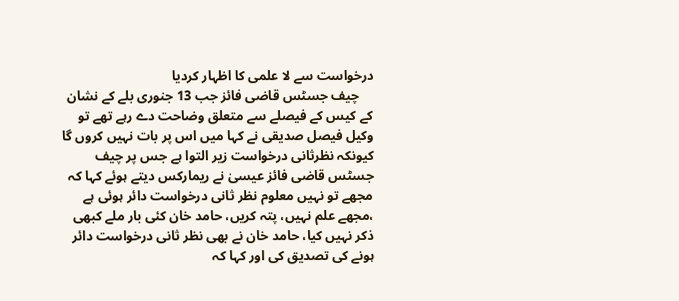درخواست سے لا علمی کا اظہار کردیا
    چیف جسٹس قاضی فائز جب 13 جنوری بلے کے نشان کے کیس کے فیصلے سے متعلق وضاحت دے رہے تھے تو وکیل فیصل صدیقی نے کہا میں اس پر بات نہیں کروں گا کیونکہ نظرثانی درخواست زیر التوا ہے جس پر چیف جسٹس قاضی فائز عیسیٰ نے ریمارکس دیتے ہوئے کہا کہ مجھے تو نہیں معلوم نظر ثانی درخواست دائر ہوئی ہے ،مجھے علم نہیں، پتہ کریں، حامد خان کئی بار ملے کبھی ذکر نہیں کیا، حامد خان نے بھی نظر ثانی درخواست دائر ہونے کی تصدیق کی اور کہا کہ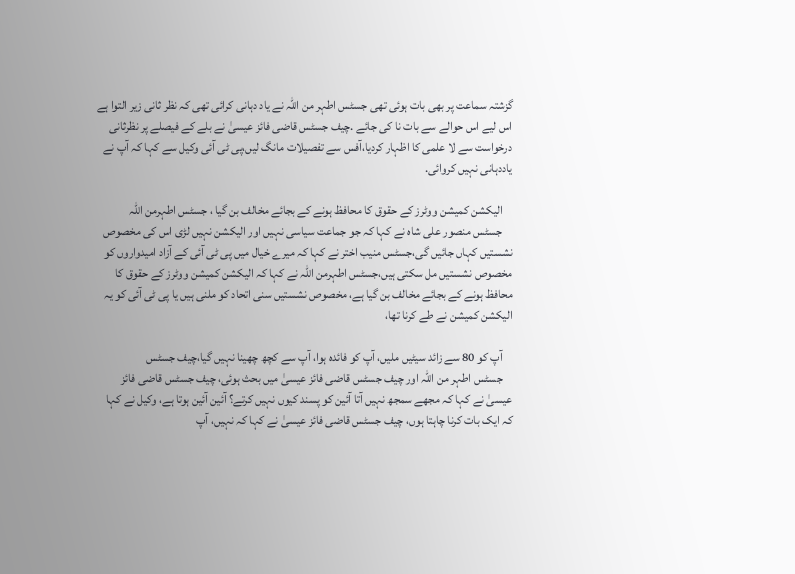گزشتہ سماعت پر بھی بات ہوئی تھی جسٹس اطہر من اللہ نے یاد دہانی کرائی تھی کہ نظر ثانی زیر التوا ہے اس لیے اس حوالے سے بات نا کی جائے .چیف جسٹس قاضی فائز عیسیٰ نے بلے کے فیصلے پر نظرثانی درخواست سے لا علمی کا اظہار کردیا،آفس سے تفصیلات مانگ لیں،پی ٹی آئی وکیل سے کہا کہ آپ نے یاددہانی نہیں کروائی.

    الیکشن کمیشن ووٹرز کے حقوق کا محافظ ہونے کے بجائے مخالف بن گیا ، جسٹس اطہرمن اللہ
    جسٹس منصور علی شاہ نے کہا کہ جو جماعت سیاسی نہیں اور الیکشن نہیں لڑی اس کی مخصوص نشستیں کہاں جائیں گی،جسٹس منیب اختر نے کہا کہ میرے خیال میں پی ٹی آئی کے آزاد امیدواروں کو مخصوص نشستیں مل سکتی ہیں،جسٹس اطہرمن اللہ نے کہا کہ الیکشن کمیشن ووٹرز کے حقوق کا محافظ ہونے کے بجائے مخالف بن گیا ہے، مخصوص نشستیں سنی اتحاد کو ملنی ہیں یا پی ٹی آئی کو یہ الیکشن کمیشن نے طے کرنا تھا،

    آپ کو 80 سے زائد سیٹیں ملیں، آپ کو فائدہ ہوا، آپ سے کچھ چھینا نہیں گیا،چیف جسٹس
    جسٹس اطہر من اللہ اور چیف جسٹس قاضی فائز عیسیٰ میں بحث ہوئی، چیف جسٹس قاضی فائز عیسیٰ نے کہا کہ مجھے سمجھ نہیں آتا آئین کو پسند کیوں نہیں کرتے؟ آئین آئین ہوتا ہے، وکیل نے کہا کہ ایک بات کرنا چاہتا ہوں، چیف جسٹس قاضی فائز عیسیٰ نے کہا کہ نہیں، آپ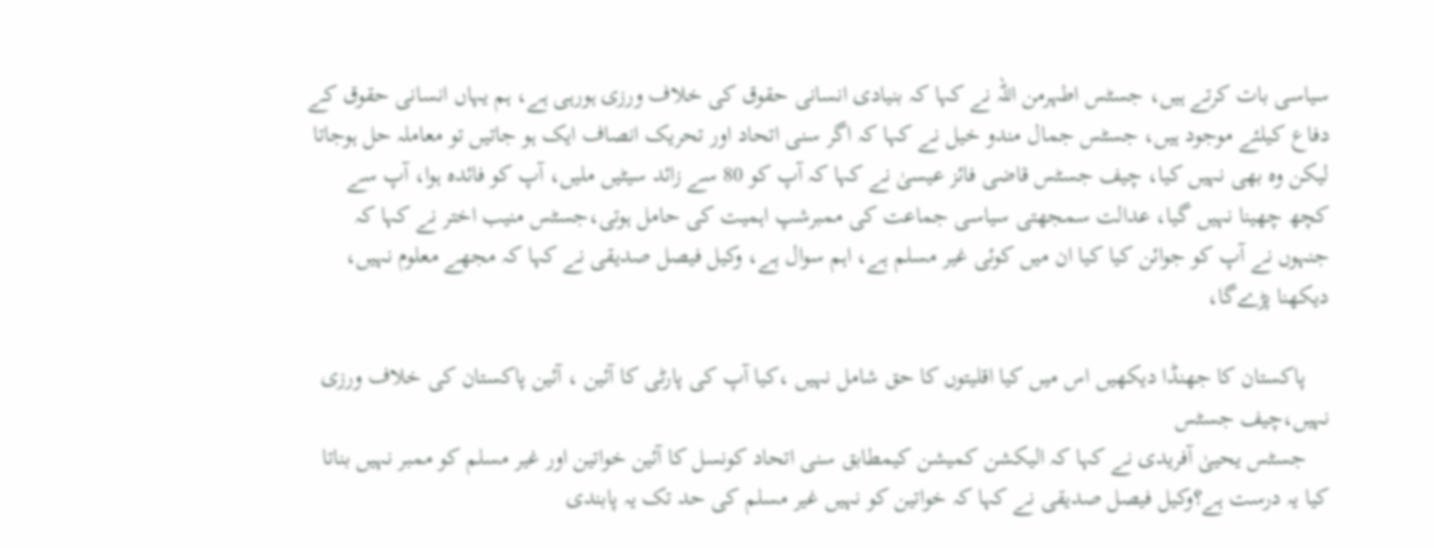سیاسی بات کرتے ہیں، جسٹس اطہرمن اللہ نے کہا کہ بنیادی انسانی حقوق کی خلاف ورزی ہورہی ہے، ہم یہاں انسانی حقوق کے دفاع کیلئے موجود ہیں، جسٹس جمال مندو خیل نے کہا کہ اگر سنی اتحاد اور تحریک انصاف ایک ہو جاتیں تو معاملہ حل ہوجاتا لیکن وہ بھی نہیں کیا، چیف جسٹس قاضی فائز عیسیٰ نے کہا کہ آپ کو 80 سے زائد سیٹیں ملیں، آپ کو فائدہ ہوا، آپ سے کچھ چھینا نہیں گیا، عدالت سمجھتی سیاسی جماعت کی ممبرشپ اہمیت کی حامل ہوتی،جسٹس منیب اختر نے کہا کہ جنہوں نے آپ کو جوائن کیا کیا ان میں کوئی غیر مسلم ہے، اہم سوال ہے، وکیل فیصل صدیقی نے کہا کہ مجھے معلوم نہیں، دیکھنا پڑےگا،

    پاکستان کا جھنڈا دیکھیں اس میں کیا اقلیتوں کا حق شامل نہیں ،کیا آپ کی پارٹی کا آئین ، آئین پاکستان کی خلاف ورزی نہیں،چیف جسٹس
    جسٹس یحییٰ آفریدی نے کہا کہ الیکشن کمیشن کیمطابق سنی اتحاد کونسل کا آئین خواتین اور غیر مسلم کو ممبر نہیں بناتا کیا یہ درست ہے؟وکیل فیصل صدیقی نے کہا کہ خواتین کو نہیں غیر مسلم کی حد تک یہ پابندی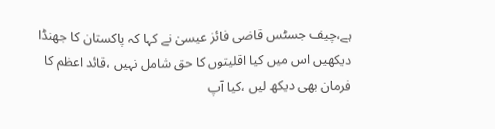ہے،چیف جسٹس قاضی فائز عیسیٰ نے کہا کہ پاکستان کا جھنڈا دیکھیں اس میں کیا اقلیتوں کا حق شامل نہیں ،قائد اعظم کا فرمان بھی دیکھ لیں ،کیا آپ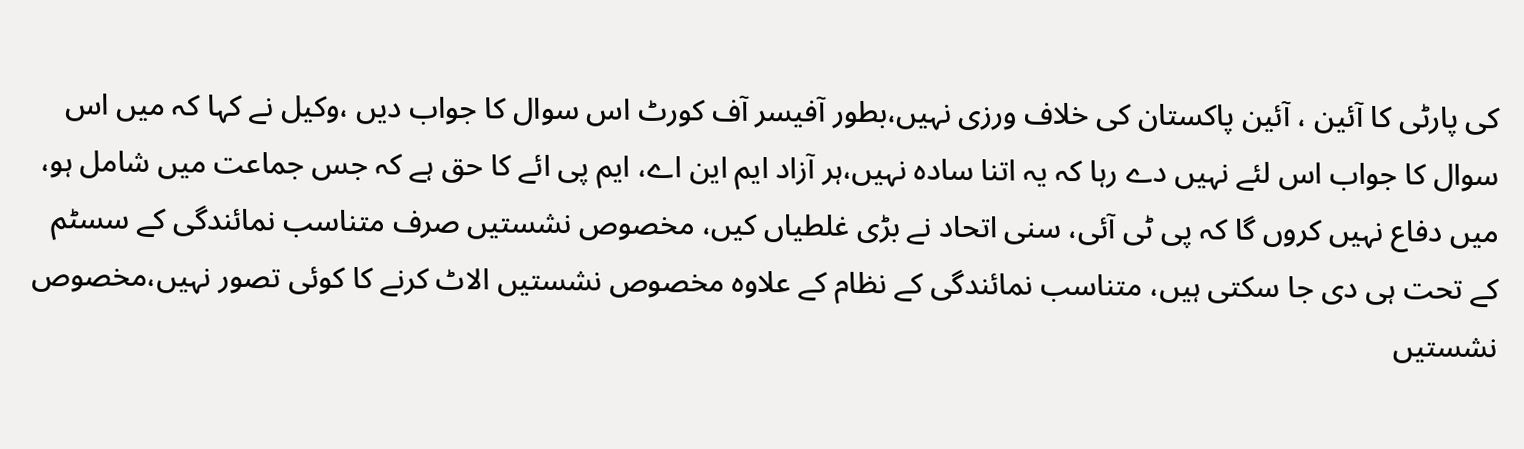کی پارٹی کا آئین ، آئین پاکستان کی خلاف ورزی نہیں،بطور آفیسر آف کورٹ اس سوال کا جواب دیں ،وکیل نے کہا کہ میں اس سوال کا جواب اس لئے نہیں دے رہا کہ یہ اتنا سادہ نہیں،ہر آزاد ایم این اے، ایم پی ائے کا حق ہے کہ جس جماعت میں شامل ہو، میں دفاع نہیں کروں گا کہ پی ٹی آئی، سنی اتحاد نے بڑی غلطیاں کیں، مخصوص نشستیں صرف متناسب نمائندگی کے سسٹم کے تحت ہی دی جا سکتی ہیں، متناسب نمائندگی کے نظام کے علاوہ مخصوص نشستیں الاٹ کرنے کا کوئی تصور نہیں،مخصوص نشستیں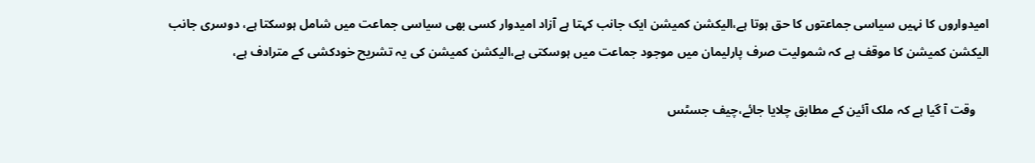امیدواروں کا نہیں سیاسی جماعتوں کا حق ہوتا ہے،الیکشن کمیشن ایک جانب کہتا ہے آزاد امیدوار کسی بھی سیاسی جماعت میں شامل ہوسکتا ہے، دوسری جانب الیکشن کمیشن کا موقف ہے کہ شمولیت صرف پارلیمان میں موجود جماعت میں ہوسکتی ہے،الیکشن کمیشن کی یہ تشریح خودکشی کے مترادف ہے،

    وقت آ گیا ہے کہ ملک آئین کے مطابق چلایا جائے،چیف جسٹس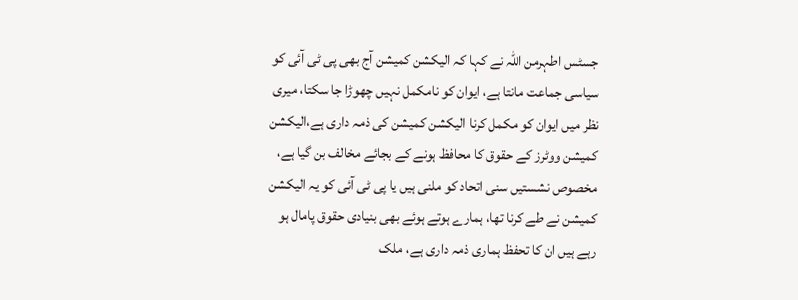جسٹس اطہرمن اللہ نے کہا کہ الیکشن کمیشن آج بھی پی ٹی آئی کو سیاسی جماعت مانتا ہے، ایوان کو نامکمل نہیں چھوڑا جا سکتا، میری نظر میں ایوان کو مکمل کرنا الیکشن کمیشن کی ذمہ داری ہے،الیکشن کمیشن ووٹرز کے حقوق کا محافظ ہونے کے بجائے مخالف بن گیا ہے، مخصوص نشستیں سنی اتحاد کو ملنی ہیں یا پی ٹی آئی کو یہ الیکشن کمیشن نے طے کرنا تھا، ہمارے ہوتے ہوئے بھی بنیادی حقوق پامال ہو رہے ہیں ان کا تحفظ ہماری ذمہ داری ہے، ملک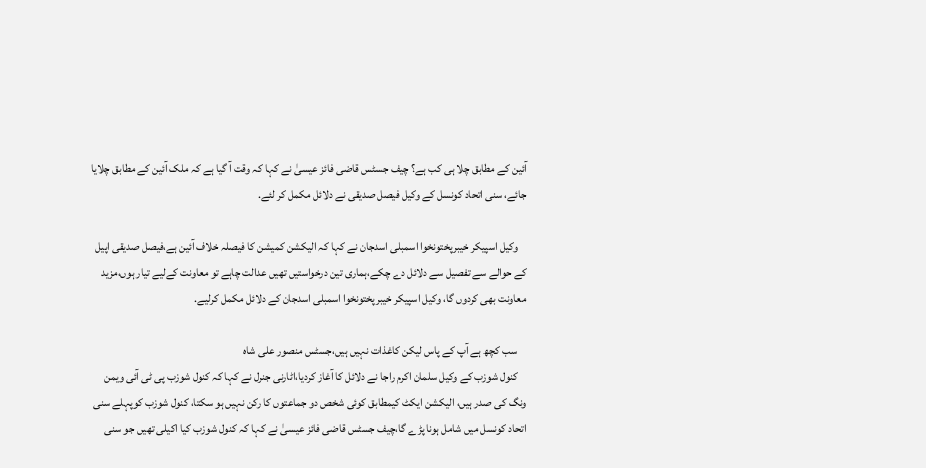آئین کے مطابق چلا ہی کب ہے؟ چیف جسٹس قاضی فائز عیسیٰ نے کہا کہ وقت آ گیا ہے کہ ملک آئین کے مطابق چلایا جائے، سنی اتحاد کونسل کے وکیل فیصل صدیقی نے دلائل مکمل کر لئے.

    وکیل اسپیکر خیبرپختونخوا اسمبلی اسدجان نے کہا کہ الیکشن کمیشن کا فیصلہ خلاف آئین ہے،فیصل صدیقی اپیل کے حوالے سے تفصیل سے دلائل دے چکے،ہماری تین درخواستیں تھیں عدالت چاہے تو معاونت کےلیے تیار ہوں،مزید معاونت بھی کردوں گا، وکیل اسپیکر خیبرپختونخوا اسمبلی اسدجان کے دلائل مکمل کرلیے.

    سب کچھ ہے آپ کے پاس لیکن کاغذات نہیں ہیں،جسٹس منصور علی شاہ
    کنول شوزب کے وکیل سلمان اکرم راجا نے دلائل کا آغاز کردیا،اٹارنی جنرل نے کہا کہ کنول شوزب پی ٹی آئی ویمن ونگ کی صدر ہیں، الیکشن ایکٹ کیمطابق کوئی شخص دو جماعتوں کا رکن نہیں ہو سکتا، کنول شوزب کوپہلے سنی اتحاد کونسل میں شامل ہونا پڑے گا،چیف جسٹس قاضی فائز عیسیٰ نے کہا کہ کنول شوزب کیا اکیلی تھیں جو سنی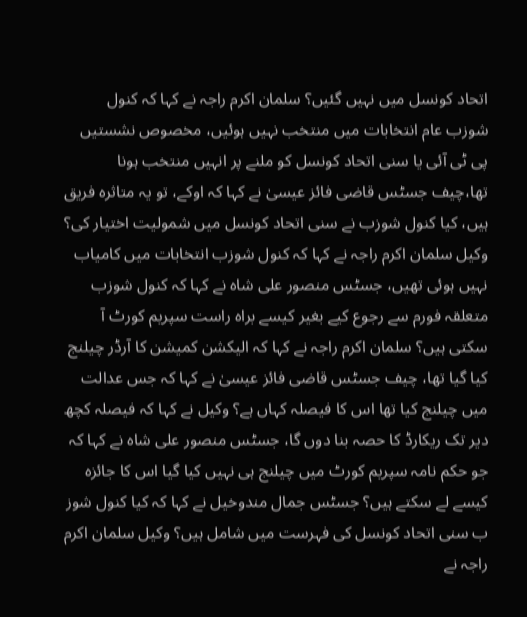اتحاد کونسل میں نہیں گئیں؟ سلمان اکرم راجہ نے کہا کہ کنول شوزب عام انتخابات میں منتخب نہیں ہوئیں، مخصوص نشستیں پی ٹی آئی یا سنی اتحاد کونسل کو ملنے پر انہیں منتخب ہونا تھا،چیف جسٹس قاضی فائز عیسیٰ نے کہا کہ اوکے، تو یہ متاثرہ فریق ہیں، کیا کنول شوزب نے سنی اتحاد کونسل میں شمولیت اختیار کی؟ وکیل سلمان اکرم راجہ نے کہا کہ کنول شوزب انتخابات میں کامیاب نہیں ہوئی تھیں، جسٹس منصور علی شاہ نے کہا کہ کنول شوزب متعلقہ فورم سے رجوع کیے بغیر کیسے براہ راست سپریم کورٹ آ سکتی ہیں؟ سلمان اکرم راجہ نے کہا کہ الیکشن کمیشن کا آرڈر چیلنج کیا گیا تھا، چیف جسٹس قاضی فائز عیسیٰ نے کہا کہ جس عدالت میں چیلنج کیا تھا اس کا فیصلہ کہاں ہے؟ وکیل نے کہا کہ فیصلہ کچھ دیر تک ریکارڈ کا حصہ بنا دوں گا، جسٹس منصور علی شاہ نے کہا کہ جو حکم نامہ سپریم کورٹ میں چیلنج ہی نہیں کیا گیا اس کا جائزہ کیسے لے سکتے ہیں؟ جسٹس جمال مندوخیل نے کہا کہ کیا کنول شوز ب سنی اتحاد کونسل کی فہرست میں شامل ہیں؟ وکیل سلمان اکرم راجہ نے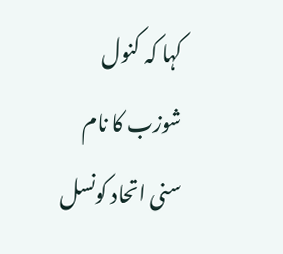کہا کہ کنول شوزب کا نام سنی اتحاد کونسل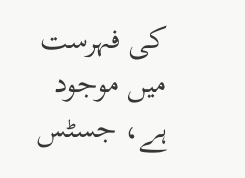کی فہرست میں موجود ہے، جسٹس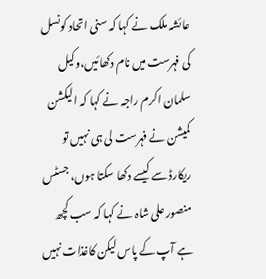عائشہ ملک نے کہا کہ سنی اتحاد کونسل کی فہرست میں نام دکھائیں،وکیل سلمان اکرم راجہ نے کہا کہ الیکشن کمیشن نے فہرست لی ہی نہیں تو ریکارڈ سے کیسے دکھا سکتا ہوں، جسٹس منصور علی شاہ نے کہا کہ سب کچھ ہے آپ کے پاس لیکن کاغذات نہیں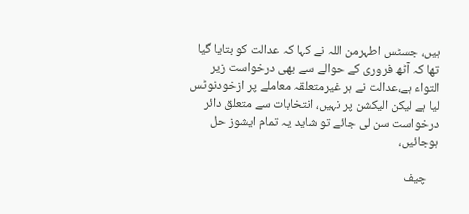ہیں، جسٹس اطہرمن اللہ نے کہا کہ عدالت کو بتایا گیا تھا کہ آٹھ فروری کے حوالے سے بھی درخواست زیر التواء ہے،عدالت نے ہر غیرمتعلقہ معاملے پر ازخودنوٹس لیا ہے لیکن الیکشن پر نہیں، انتخابات سے متعلق دائر درخواست سن لی جائے تو شاید یہ تمام ایشوز حل ہوجائیں،

    چیف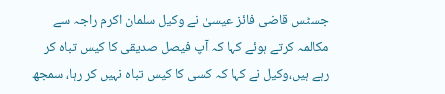جسٹس قاضی فائز عیسیٰ نے وکیل سلمان اکرم راجہ سے مکالمہ کرتے ہوئے کہا کہ آپ فیصل صدیقی کا کیس تباہ کر رہے ہیں،وکیل نے کہا کہ کسی کا کیس تباہ نہیں کر رہا، سمجھ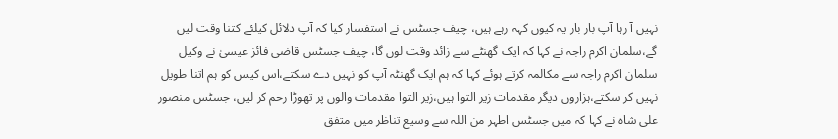نہیں آ رہا آپ بار بار یہ کیوں کہہ رہے ہیں، چیف جسٹس نے استفسار کیا کہ آپ دلائل کیلئے کتنا وقت لیں گے،سلمان اکرم راجہ نے کہا کہ ایک گھنٹے سے زائد وقت لوں گا، چیف جسٹس قاضی فائز عیسیٰ نے وکیل سلمان اکرم راجہ سے مکالمہ کرتے ہوئے کہا کہ ہم ایک گھنٹہ آپ کو نہیں دے سکتے،اس کیس کو ہم اتنا طویل نہیں کر سکتے،ہزاروں دیگر مقدمات زیر التوا ہیں،زیر التوا مقدمات والوں پر تھوڑا رحم کر لیں، جسٹس منصور علی شاہ نے کہا کہ میں جسٹس اطہر من اللہ سے وسیع تناظر میں متفق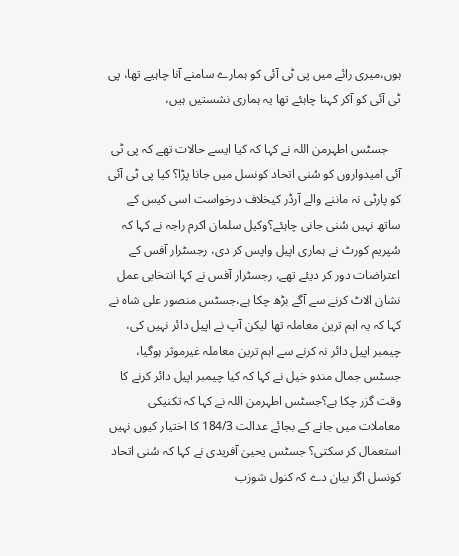ہوں،میری رائے میں پی ٹی آئی کو ہمارے سامنے آنا چاہیے تھا، پی ٹی آئی کو آکر کہنا چاہئے تھا یہ ہماری نشستیں ہیں،

    جسٹس اطہرمن اللہ نے کہا کہ کیا ایسے حالات تھے کہ پی ٹی آئی امیدواروں کو سُنی اتحاد کونسل میں جانا پڑا؟ کیا پی ٹی آئی کو پارٹی نہ ماننے والے آرڈر کیخلاف درخواست اسی کیس کے ساتھ نہیں سُنی جانی چاہئے؟وکیل سلمان اکرم راجہ نے کہا کہ سُپریم کورٹ نے ہماری اپیل واپس کر دی، رجسٹرار آفس کے اعتراضات دور کر دیئے تھے، رجسٹرار آفس نے کہا انتخابی عمل نشان الاٹ کرنے سے آگے بڑھ چکا ہے،جسٹس منصور علی شاہ نے کہا کہ یہ اہم ترین معاملہ تھا لیکن آپ نے اپیل دائر نہیں کی، چیمبر اپیل دائر نہ کرنے سے اہم ترین معاملہ غیرموثر ہوگیا، جسٹس جمال مندو خیل نے کہا کہ کیا چیمبر اپیل دائر کرنے کا وقت گزر چکا ہے؟جسٹس اطہرمن اللہ نے کہا کہ تکنیکی معاملات میں جانے کے بجائے عدالت 184/3 کا اختیار کیوں نہیں استعمال کر سکتی؟ جسٹس یحییٰ آفریدی نے کہا کہ سُنی اتحاد کونسل اگر بیان دے کہ کنول شوزب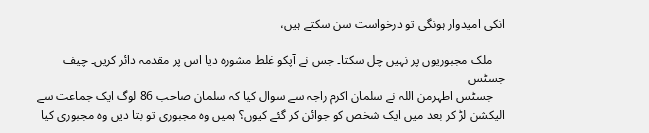انکی امیدوار ہونگی تو درخواست سن سکتے ہیں،

    ملک مجبوریوں پر نہیں چل سکتا۔ جس نے آپکو غلط مشورہ دیا اس پر مقدمہ دائر کریں۔ چیف جسٹس
    جسٹس اطہرمن اللہ نے سلمان اکرم راجہ سے سوال کیا کہ سلمان صاحب 86 لوگ ایک جماعت سے الیکشن لڑ کر بعد میں ایک شخص کو جوائن کر گئے کیوں؟ ہمیں وہ مجبوری تو بتا دیں وہ مجبوری کیا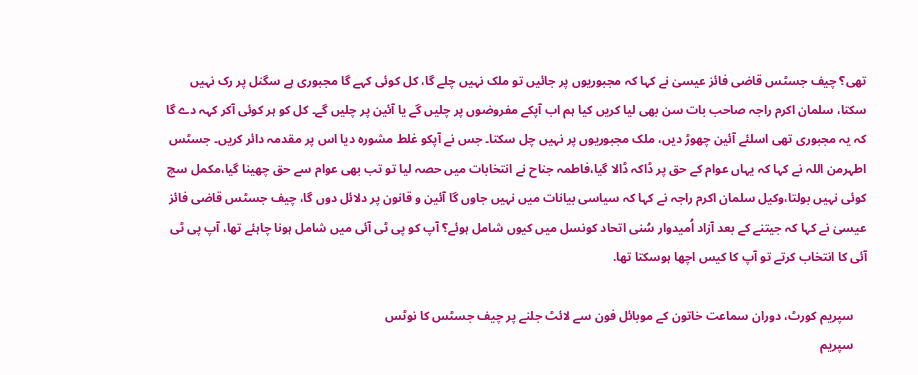تھی؟ چیف جسٹس قاضی فائز عیسیٰ نے کہا کہ مجبوریوں پر جائیں تو ملک نہیں چلے گا، کل کوئی کہے گا مجبوری ہے سگنل پر رک نہیں سکتا، سلمان اکرم راجہ صاحب بات سن بھی لیا کریں کیا ہم اب آپکے مفروضوں پر چلیں گے یا آئین پر چلیں گے۔ کل کو ہر کوئی آکر کہہ دے گا کہ یہ مجبوری تھی اسلئے آئین چھوڑ دیں، ملک مجبوریوں پر نہیں چل سکتا۔ جس نے آپکو غلط مشورہ دیا اس پر مقدمہ دائر کریں۔ جسٹس اطہرمن اللہ نے کہا کہ یہاں عوام کے حق پر ڈاکہ ڈالا گیا،فاطمہ جناح نے انتخابات میں حصہ لیا تو تب بھی عوام سے حق چھینا گیا،مکمل سچ کوئی نہیں بولتا،وکیل سلمان اکرم راجہ نے کہا کہ سیاسی بیانات میں نہیں جاوں گا آئین و قانون پر دلائل دوں گا، چیف جسٹس قاضی فائز عیسیٰ نے کہا کہ جیتنے کے بعد آزاد اُمیدوار سُنی اتحاد کونسل میں کیوں شامل ہوئے؟ آپ کو پی ٹی آئی میں شامل ہونا چاہئے تھا، آپ پی ٹی آئی کا انتخاب کرتے تو آپ کا کیس اچھا ہوسکتا تھا.

    سپریم کورٹ، دوران سماعت خاتون کے موبائل فون سے لائٹ جلنے پر چیف جسٹس کا نوٹس
    سپریم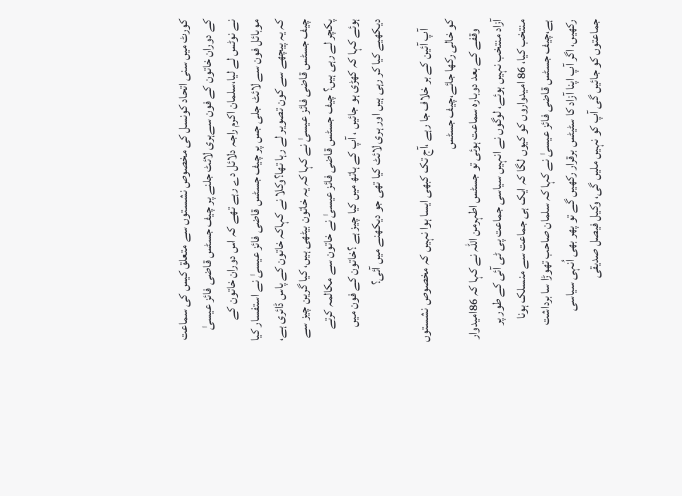کورٹ میں سنی اتحاد کونسل کی مخصوص نشستوں سے متعلق کیس کی سماعت کے دوران خاتون کے فون سےہری لائٹ جلنے پر چیف جسٹس قاضی فائز عیسیٰ نے نوٹس لے لیا،سلمان اکرم راجہ دلائل دے رہے تھے کہ اس دوران خاتون کے موبائل فون سے لائٹ جلی جس پر چیف جسٹس قاضی فائز عیسیٰ نے استفسار کیا کہ یہ پیچھے سے کون تصویر لے رہا تھا؟وکلا نے کہاکہ خاتون کے پاس ڈائری ہے، چیف جسٹس قاضی فائز عیسیٰ نے کہا کہ یہ خاتون بیٹھی ہیں، کیا گرین چیز سے پکچر لے رہی ہیں؟ چیف جسٹس قاضی فائز عیسیٰ نے خاتون سے مکالمہ کرتے ہوئے کہا کہ کھڑی ہو جائیں ، آپ کے ہاتھ میں کیا چیز ہے ؟خاتون کے فون میں دیکھیے کیا کر رہی ہیں اور ہری لائٹ کیا تھی جو دیکھنے میں آئی؟

    آپ آئین کے بر خلاف جا رہے ،آج تک کبھی ایسا ہوا نہیں کہ مخصوص نشستوں کو خالی رکھا جائے،چیف جسٹس
    وقفے کے بعد دوبارہ سماعت ہوئی تو جسٹس اطہرمن اللہ نے کہا کہ 86امیدوار آزاد منتخب نہیں ہوئے، لوگوں نے انہیں سیاسی جماعت پی ٹی آئی کے طور پر منتخب کیا، 86 امیدواروں کو کیوں لگا کہ ایک ہی جماعت سے منسلک ہونا ہے،چیف جسٹس قاضی فائز عیسیٰ نے کہا کہ سلمان صاحب تھوڑا سا برداشت رکھیں، اگر آپ اپنا آزاد کا سٹیٹس برقرار رکھیں گے تو پھر بھی اُنہی سیاسی جماعتوں کو جائیں گی آپ کو نہیں ملیں گی، وکیل فیصل صدیقی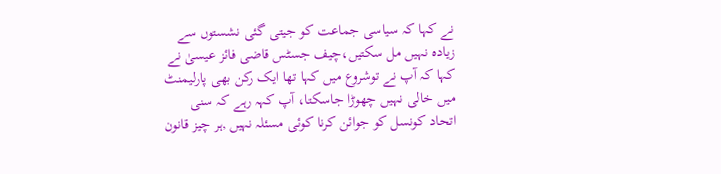نے کہا کہ سیاسی جماعت کو جیتی گئی نشستوں سے زیادہ نہیں مل سکتیں،چیف جسٹس قاضی فائز عیسیٰ نے کہا کہ آپ نے توشروع میں کہا تھا ایک رکن بھی پارلیمنٹ میں خالی نہیں چھوڑا جاسکتا، آپ کہہ رہے کہ سنی اتحاد کونسل کو جوائن کرنا کوئی مسئلہ نہیں ,ہر چیز قانون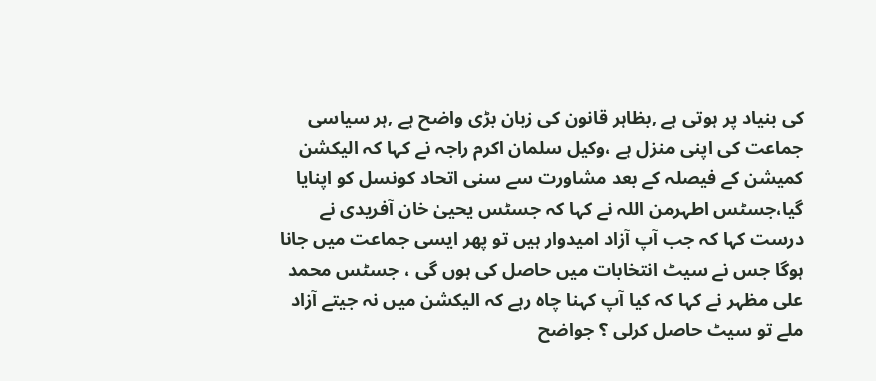کی بنیاد پر ہوتی ہے ,بظاہر قانون کی زبان بڑی واضح ہے ,ہر سیاسی جماعت کی اپنی منزل ہے ،وکیل سلمان اکرم راجہ نے کہا کہ الیکشن کمیشن کے فیصلہ کے بعد مشاورت سے سنی اتحاد کونسل کو اپنایا گیا،جسٹس اطہرمن اللہ نے کہا کہ جسٹس یحییٰ خان آفریدی نے درست کہا کہ جب آپ آزاد امیدوار ہیں تو پھر ایسی جماعت میں جانا ہوگا جس نے سیٹ انتخابات میں حاصل کی ہوں گی ، جسٹس محمد علی مظہر نے کہا کہ کیا آپ کہنا چاہ رہے کہ الیکشن میں نہ جیتے آزاد ملے تو سیٹ حاصل کرلی ؟ جواضح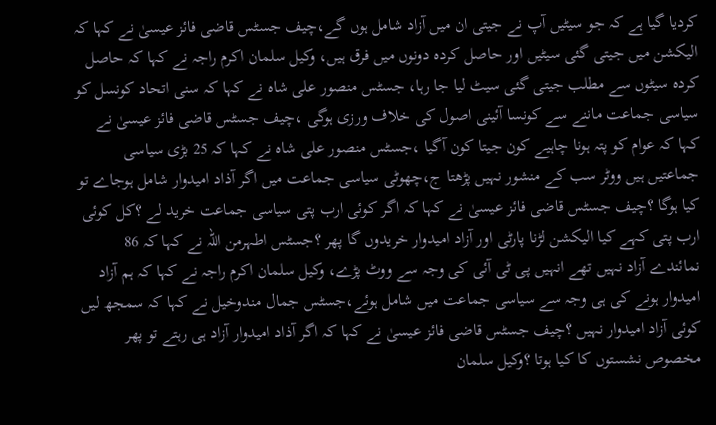کردیا گیا ہے کہ جو سیٹیں آپ نے جیتی ان میں آزاد شامل ہوں گے،چیف جسٹس قاضی فائز عیسیٰ نے کہا کہ الیکشن میں جیتی گئی سیٹیں اور حاصل کردہ دونوں میں فرق ہیں، وکیل سلمان اکرم راجہ نے کہا کہ حاصل کردہ سیٹوں سے مطلب جیتی گئی سیٹ لیا جا رہا، جسٹس منصور علی شاہ نے کہا کہ سنی اتحاد کونسل کو سیاسی جماعت ماننے سے کونسا آئینی اصول کی خلاف ورزی ہوگی ،چیف جسٹس قاضی فائز عیسیٰ نے کہا کہ عوام کو پتہ ہونا چاہیے کون جیتا کون آگیا ،جسٹس منصور علی شاہ نے کہا کہ 25 بڑی سیاسی جماعتیں ہیں ووٹر سب کے منشور نہیں پڑھتا ج،چھوٹی سیاسی جماعت میں اگر آذاد امیدوار شامل ہوجاے تو کیا ہوگا ؟چیف جسٹس قاضی فائز عیسیٰ نے کہا کہ اگر کوئی ارب پتی سیاسی جماعت خرید لے ؟کل کوئی ارب پتی کہے کیا الیکشن لڑنا پارٹی اور آزاد امیدوار خریدوں گا پھر ؟جسٹس اطہرمن اللہ نے کہا کہ 86 نمائندے آزاد نہیں تھے انہیں پی ٹی آئی کی وجہ سے ووٹ پڑے، وکیل سلمان اکرم راجہ نے کہا کہ ہم آزاد امیدوار ہونے کی ہی وجہ سے سیاسی جماعت میں شامل ہوئے،جسٹس جمال مندوخیل نے کہا کہ سمجھ لیں کوئی آزاد امیدوار نہیں ؟چیف جسٹس قاضی فائز عیسیٰ نے کہا کہ اگر آذاد امیدوار آزاد ہی رہتے تو پھر مخصوص نشستوں کا کیا ہوتا ؟وکیل سلمان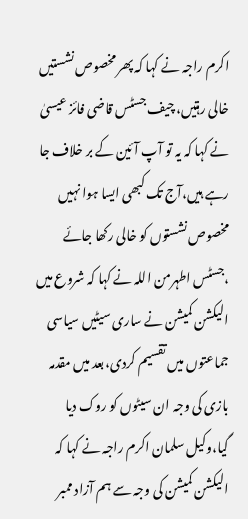اکرم راجہ نے کہا کہ پھر مخصوص نشستیں خالی رہتیں، چیف جسٹس قاضی فائز عیسیٰ نے کہا کہ یہ تو آپ آئین کے بر خلاف جا رہے ہیں،آج تک کبھی ایسا ہوا نہیں مخصوص نشستوں کو خالی رکھا جائے ،جسٹس اطہرمن اللہ نے کہا کہ شروع میں الیکشن کمیشن نے ساری سیٹیں سیاسی جماعتوں میں تقسیم کردی،بعد میں مقدمہ بازی کی وجہ ان سیٹوں کو روک دیا گیا،وکیل سلمان اکرم راجہ نے کہا کہ الیکشن کمیشن کی وجہ سے ہم آزاد ممبر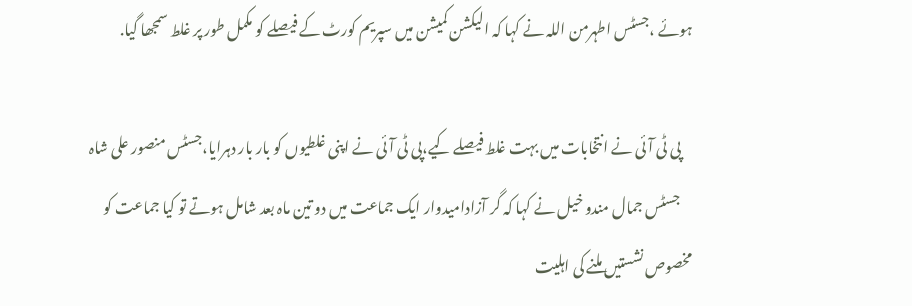ہوئے ،جسٹس اطہرمن اللہ نے کہا کہ الیکشن کمیشن میں سپریم کورٹ کے فیصلے کو مکمل طور پر غلط سمجھا گیا.

    پی ٹی آئی نے انتخابات میں بہت غلط فیصلے کیے،پی ٹی آئی نے اپنی غلطیوں کو بار بار دہرایا،جسٹس منصور علی شاہ
    جسٹس جمال مندو خیل نے کہا کہ گر آزادامیدوار ایک جماعت میں دو تین ماہ بعد شامل ہوتے تو کیا جماعت کو مخصوص نشستیں ملنے کی اہلیت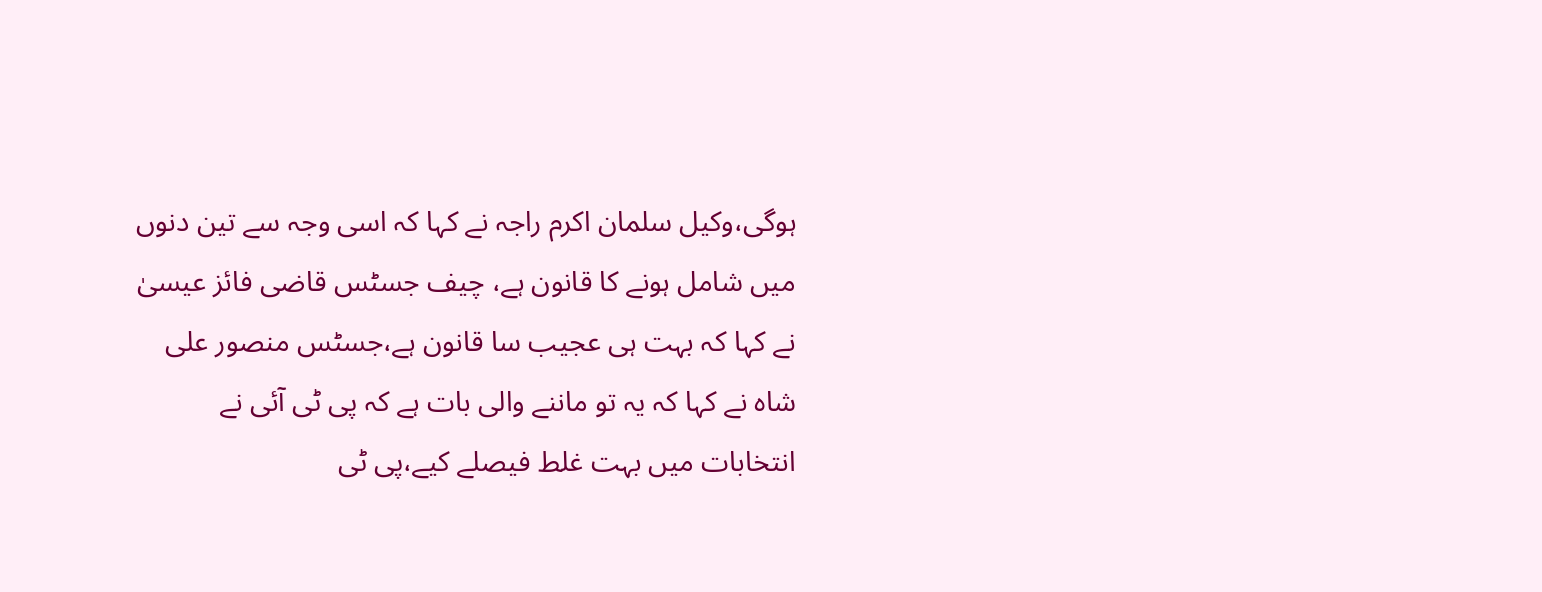ہوگی،وکیل سلمان اکرم راجہ نے کہا کہ اسی وجہ سے تین دنوں میں شامل ہونے کا قانون ہے، چیف جسٹس قاضی فائز عیسیٰ نے کہا کہ بہت ہی عجیب سا قانون ہے،جسٹس منصور علی شاہ نے کہا کہ یہ تو ماننے والی بات ہے کہ پی ٹی آئی نے انتخابات میں بہت غلط فیصلے کیے،پی ٹی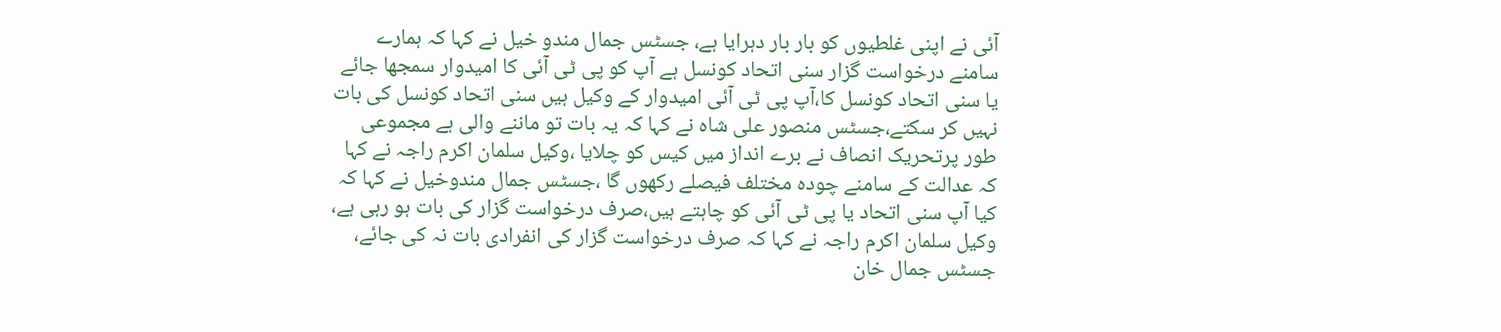آئی نے اپنی غلطیوں کو بار بار دہرایا ہے، جسٹس جمال مندو خیل نے کہا کہ ہمارے سامنے درخواست گزار سنی اتحاد کونسل ہے آپ کو پی ٹی آئی کا امیدوار سمجھا جائے یا سنی اتحاد کونسل کا،آپ پی ٹی آئی امیدوار کے وکیل ہیں سنی اتحاد کونسل کی بات نہیں کر سکتے،جسٹس منصور علی شاہ نے کہا کہ یہ بات تو ماننے والی ہے مجموعی طور پرتحریک انصاف نے برے انداز میں کیس کو چلایا ،وکیل سلمان اکرم راجہ نے کہا کہ عدالت کے سامنے چودہ مختلف فیصلے رکھوں گا ،جسٹس جمال مندوخیل نے کہا کہ کیا آپ سنی اتحاد یا پی ٹی آئی کو چاہتے ہیں،صرف درخواست گزار کی بات ہو رہی ہے، وکیل سلمان اکرم راجہ نے کہا کہ صرف درخواست گزار کی انفرادی بات نہ کی جائے، جسٹس جمال خان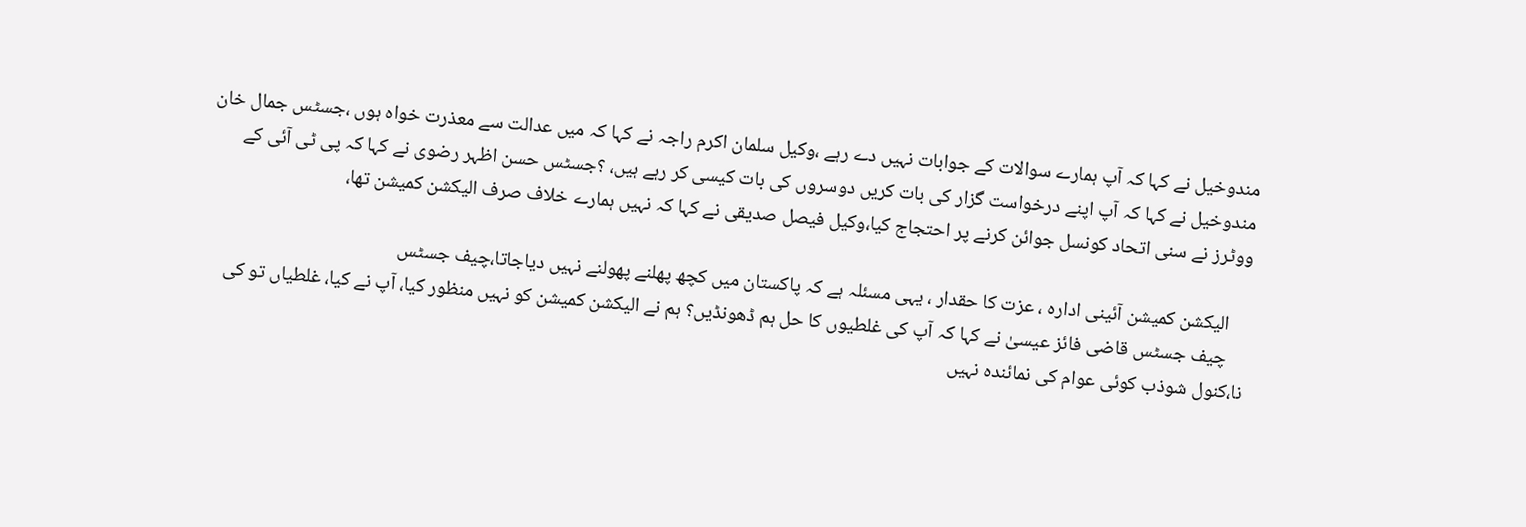مندوخیل نے کہا کہ آپ ہمارے سوالات کے جوابات نہیں دے رہے ،وکیل سلمان اکرم راجہ نے کہا کہ میں عدالت سے معذرت خواہ ہوں ،جسٹس جمال خان مندوخیل نے کہا کہ آپ اپنے درخواست گزار کی بات کریں دوسروں کی بات کیسی کر رہے ہیں، ؟جسٹس حسن اظہر رضوی نے کہا کہ پی ٹی آئی کے ووٹرز نے سنی اتحاد کونسل جوائن کرنے پر احتجاج کیا،وکیل فیصل صدیقی نے کہا کہ نہیں ہمارے خلاف صرف الیکشن کمیشن تھا،

    الیکشن کمیشن آئینی ادارہ ، عزت کا حقدار ، یہی مسئلہ ہے کہ پاکستان میں کچھ پھلنے پھولنے نہیں دیاجاتا،چیف جسٹس
    چیف جسٹس قاضی فائز عیسیٰ نے کہا کہ آپ کی غلطیوں کا حل ہم ڈھونڈیں؟ ہم نے الیکشن کمیشن کو نہیں منظور کیا، آپ نے کیا، غلطیاں تو کی نا،کنول شوذب کوئی عوام کی نمائندہ نہیں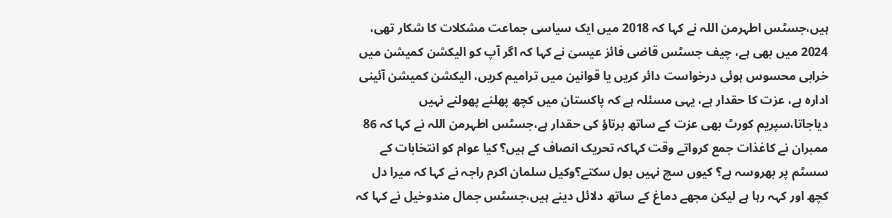ہیں،جسٹس اطہرمن اللہ نے کہا کہ 2018 میں ایک سیاسی جماعت مشکلات کا شکار تھی، 2024 میں بھی ہے، چیف جسٹس قاضی فائز عیسیٰ نے کہا کہ اگر آپ کو الیکشن کمیشن میں خرابی محسوس ہوئی درخواست دائر کریں یا قوانین میں ترامیم کریں، الیکشن کمیشن آئینی ادارہ ہے، عزت کا حقدار ہے، یہی مسئلہ ہے کہ پاکستان میں کچھ پھلنے پھولنے نہیں دیاجاتا،سپریم کورٹ بھی عزت کے ساتھ برتاؤ کی حقدار ہے،جسٹس اطہرمن اللہ نے کہا کہ 86 ممبران نے کاغذات جمع کرواتے وقت کہاکہ تحریک انصاف کے ہیں؟ کیا عوام کو انتخابات کے سسٹم پر بھروسہ ہے؟ کیوں سچ نہیں بول سکتے؟وکیل سلمان اکرم راجہ نے کہا کہ میرا دل کچھ اور کہہ رہا ہے لیکن مجھے دماغ کے ساتھ دلائل دینے ہیں،جسٹس جمال مندوخیل نے کہا کہ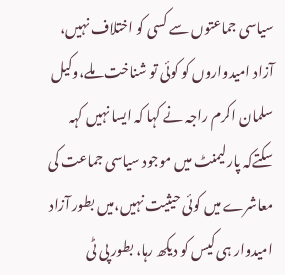سیاسی جماعتوں سے کسی کو اختلاف نہیں، آزاد امیدواروں کو کوئی تو شناخت ملے،وکیل سلمان اکرم راجہ نے کہا کہ ایسا نہیں کہہ سکتےکہ پارلیمنٹ میں موجود سیاسی جماعت کی معاشرے میں کوئی حیثیت نہیں،میں بطور آزاد امیدوار ہی کیس کو دیکھ رہا، بطور پی ٹی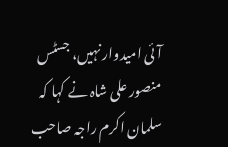آئی امیدوار نہیں، جسٹس منصور علی شاہ نے کہا کہ سلمان اکرم راجہ صاحب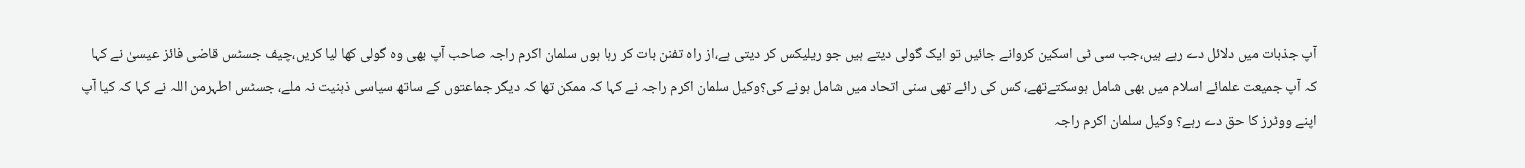آپ جذبات میں دلائل دے رہے ہیں،جب سی ٹی اسکین کروانے جائیں تو ایک گولی دیتے ہیں جو ریلیکس کر دیتی ہے،از راہ تفنن بات کر رہا ہوں سلمان اکرم راجہ صاحب آپ بھی وہ گولی کھا لیا کریں،چیف جسٹس قاضی فائز عیسیٰ نے کہا کہ آپ جمیعت علمائے اسلام میں بھی شامل ہوسکتےتھے، کس کی رائے تھی سنی اتحاد میں شامل ہونے کی؟وکیل سلمان اکرم راجہ نے کہا کہ ممکن تھا کہ دیگر جماعتوں کے ساتھ سیاسی ذہنیت نہ ملے، جسٹس اطہرمن اللہ نے کہا کہ کیا آپ اپنے ووٹرز کا حق دے رہے؟ وکیل سلمان اکرم راجہ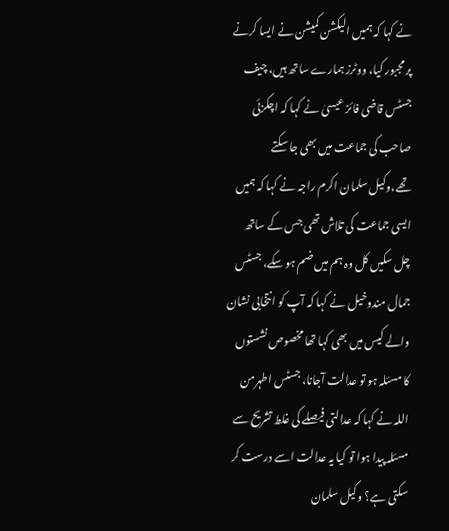نے کہا کہ ہمیں الیکشن کمیشن نے ایسا کرنے پر مجبور کیا، ووٹرز ہمارے ساتھ ہیں، چیف جسٹس قاضی فائز عیسیٰ نے کہا کہ اچکزئی صاحب کی جماعت میں بھی جا سکتے تھے،وکیل سلمان اکرم راجہ نے کہا کہ ہمیں ایسی جماعت کی تلاش تھی جس کے ساتھ چل سکیں کل وہ ہم میں ضم ہو سکے، جسٹس جمال مندوخیل نے کہا کہ آپ کو انتخابی نشان والے کیس میں بھی کہا تھا مخصوص نشستوں کا مسئلہ ہو تو عدالت آجانا، جسٹس اطہرمن اللہ نے کہا کہ عدالتی فیصلے کی غلط تشریح سے مسئلہ پیدا ہوا تو کیا یہ عدالت اسے درست کر سکتی ہے؟ وکیل سلمان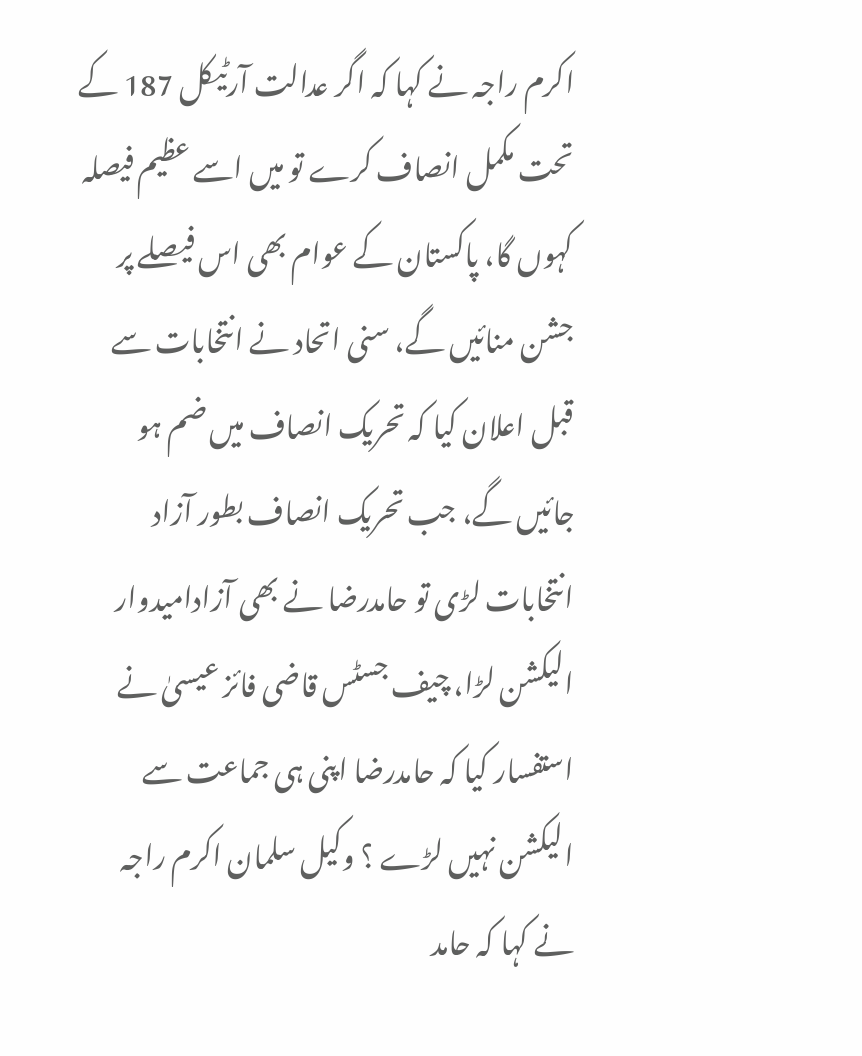اکرم راجہ نے کہا کہ اگر عدالت آرٹیکل 187 کے تحت مکمل انصاف کرے تو میں اسے عظیم فیصلہ کہوں گا، پاکستان کے عوام بھی اس فیصلے پر جشن منائیں گے، سنی اتحاد نے انتخابات سے قبل اعلان کیا کہ تحریک انصاف میں ضم ہو جائیں گے، جب تحریک انصاف بطور آزاد انتخابات لڑی تو حامدرضا نے بھی آزادامیدوار الیکشن لڑا، چیف جسٹس قاضی فائز عیسیٰ نے استفسار کیا کہ حامدرضا اپنی ہی جماعت سے الیکشن نہیں لڑے ؟ وکیل سلمان اکرم راجہ نے کہا کہ حامد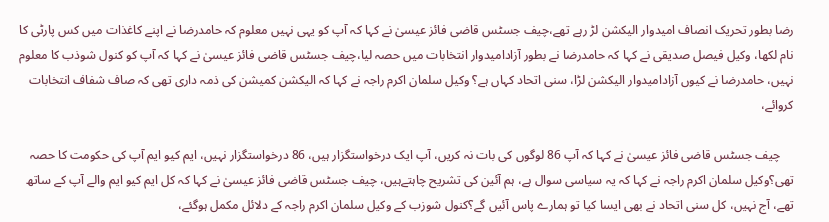رضا بطور تحریک انصاف امیدوار الیکشن لڑ رہے تھے،چیف جسٹس قاضی فائز عیسیٰ نے کہا کہ آپ کو یہی نہیں معلوم کہ حامدرضا نے اپنے کاغذات میں کس پارٹی کا نام لکھا، وکیل فیصل صدیقی نے کہا کہ حامدرضا نے بطور آزادامیدوار انتخابات میں حصہ لیا،چیف جسٹس قاضی فائز عیسیٰ نے کہا کہ آپ کو کنول شوذب کا معلوم نہیں، حامدرضا نے کیوں آزادامیدوار الیکشن لڑا، سنی اتحاد کہاں ہے؟ وکیل سلمان اکرم راجہ نے کہا کہ الیکشن کمیشن کی ذمہ داری تھی کہ صاف شفاف انتخابات کروائے،

    چیف جسٹس قاضی فائز عیسیٰ نے کہا کہ آپ 86 لوگوں کی بات نہ کریں، آپ ایک درخواستگزار ہیں، 86 درخواستگزار نہیں، ایم کیو ایم آپ کی حکومت کا حصہ تھی؟وکیل سلمان اکرم راجہ نے کہا کہ یہ سیاسی سوال ہے، ہم آئین کی تشریح چاہتےہیں، چیف جسٹس قاضی فائز عیسیٰ نے کہا کہ کل ایم کیو ایم والے آپ کے ساتھ تھے، آج نہیں، کل سنی اتحاد نے بھی ایسا کیا تو ہمارے پاس آئیں گے؟کنول شوزب کے وکیل سلمان اکرم راجہ کے دلائل مکمل ہوگئے،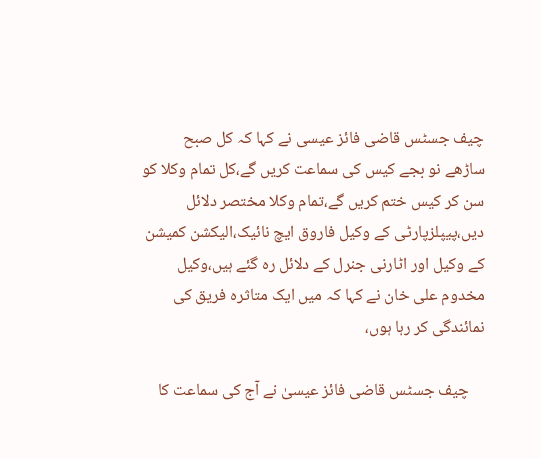چیف جسٹس قاضی فائز عیسی نے کہا کہ کل صبح ساڑھے نو بجے کیس کی سماعت کریں گے،کل تمام وکلا کو سن کر کیس ختم کریں گے،تمام وکلا مختصر دلائل دیں،پیپلزپارٹی کے وکیل فاروق ایچ نائیک،الیکشن کمیشن کے وکیل اور اٹارنی جنرل کے دلائل رہ گئے ہیں،وکیل مخدوم علی خان نے کہا کہ میں ایک متاثرہ فریق کی نمائندگی کر رہا ہوں،

    چیف جسٹس قاضی فائز عیسیٰ نے آج کی سماعت کا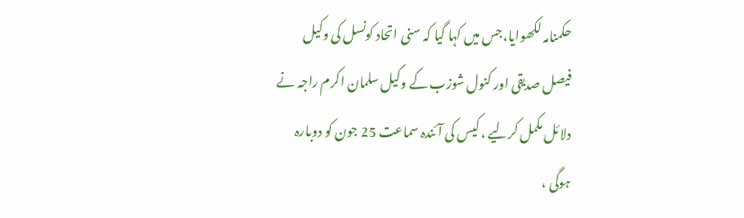حکمنامہ لکھوایا،جس میں کہا گیا کہ سنی اتحاد کونسل کی وکیل فیصل صدیقی اور کنول شوزب کے وکیل سلمان اکرم راجہ نے دلائل مکمل کرلیے ، کیس کی آئندہ سماعت 25 جون کو دوبارہ ہوگی ،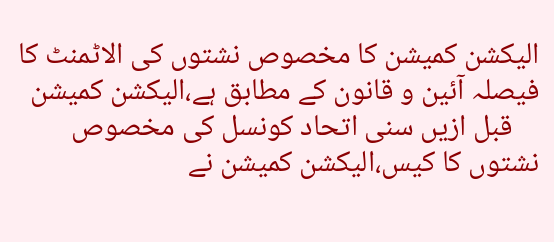الیکشن کمیشن کا مخصوص نشتوں کی الاٹمنٹ کا فیصلہ آئین و قانون کے مطابق ہے،الیکشن کمیشن
    قبل ازیں سنی اتحاد کونسل کی مخصوص نشتوں کا کیس،الیکشن کمیشن نے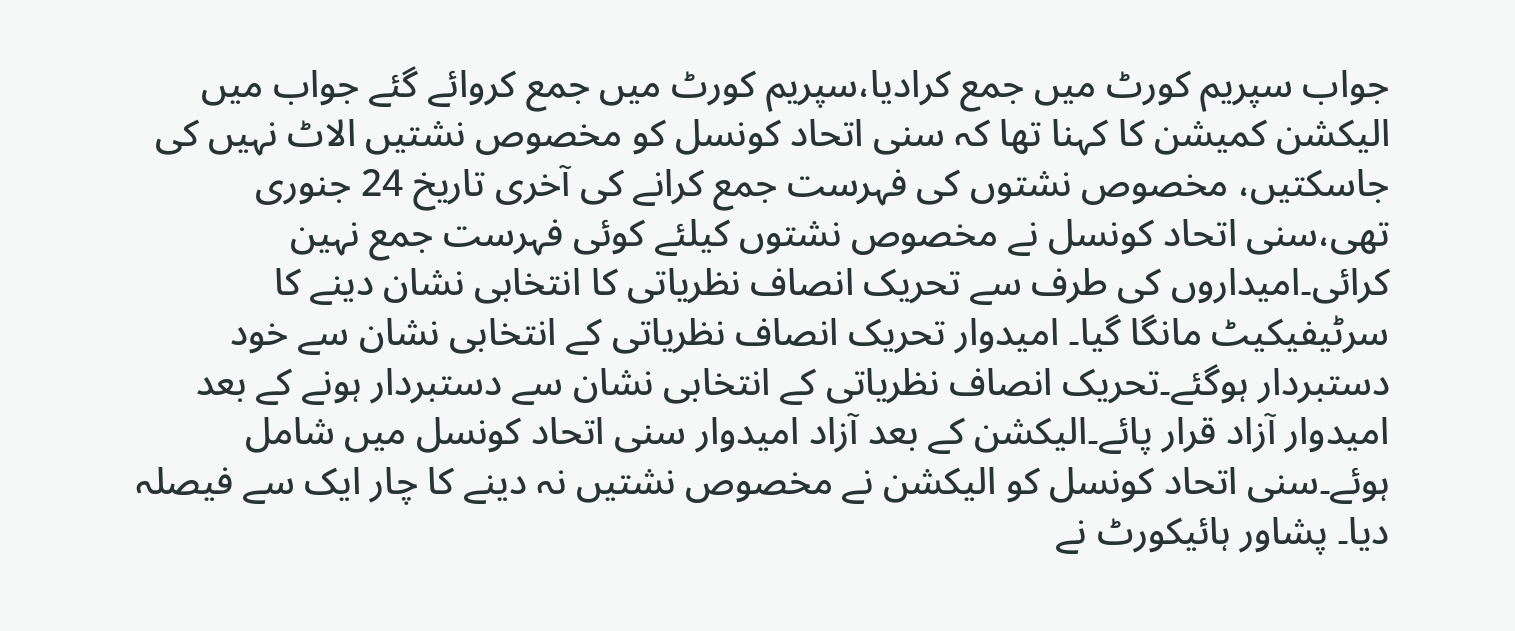جواب سپریم کورٹ میں جمع کرادیا،سپریم کورٹ میں جمع کروائے گئے جواب میں الیکشن کمیشن کا کہنا تھا کہ سنی اتحاد کونسل کو مخصوص نشتیں الاٹ نہیں کی جاسکتیں، مخصوص نشتوں کی فہرست جمع کرانے کی آخری تاریخ 24 جنوری تھی،سنی اتحاد کونسل نے مخصوص نشتوں کیلئے کوئی فہرست جمع نہین کرائی۔امیداروں کی طرف سے تحریک انصاف نظریاتی کا انتخابی نشان دینے کا سرٹیفیکیٹ مانگا گیا۔ امیدوار تحریک انصاف نظریاتی کے انتخابی نشان سے خود دستبردار ہوگئے۔تحریک انصاف نظریاتی کے انتخابی نشان سے دستبردار ہونے کے بعد امیدوار آزاد قرار پائے۔الیکشن کے بعد آزاد امیدوار سنی اتحاد کونسل میں شامل ہوئے۔سنی اتحاد کونسل کو الیکشن نے مخصوص نشتیں نہ دینے کا چار ایک سے فیصلہ دیا۔ پشاور ہائیکورٹ نے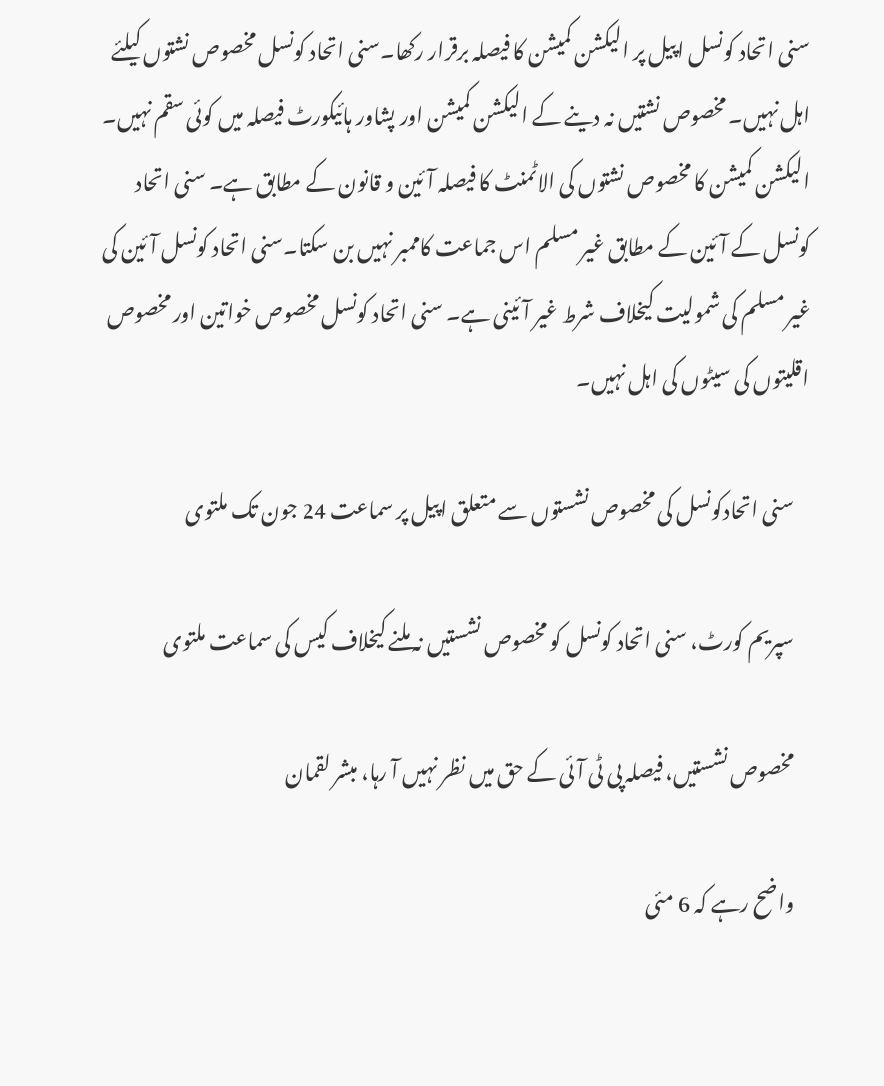سنی اتحاد کونسل اپیل پر الیکشن کمیشن کا فیصلہ برقرار رکھا۔سنی اتحاد کونسل مخصوص نشتوں کیلئے اہل نہیں۔ مخصوص نشتیں نہ دینے کے الیکشن کمیشن اور پشاور ہائیکورٹ فیصلہ میں کوئی سقم نہیں۔ الیکشن کمیشن کا مخصوص نشتوں کی الاٹمنٹ کا فیصلہ آئین و قانون کے مطابق ہے۔ سنی اتحاد کونسل کے آئین کے مطابق غیر مسلم اس جماعت کاممبر نہیں بن سکتا۔سنی اتحاد کونسل آئین کی غیر مسلم کی شمولیت کیخلاف شرط غیر آئینی ہے۔ سنی اتحاد کونسل مخصوص خواتین اور مخصوص اقلیتوں کی سیٹوں کی اہل نہیں۔

    سنی اتحادکونسل کی مخصوص نشستوں سے متعلق اپیل پر سماعت 24 جون تک ملتوی

    سپریم کورٹ، سنی اتحاد کونسل کو مخصوص نشستیں نہ ملنے کیخلاف کیس کی سماعت ملتوی

    مخصوص نشستیں، فیصلہ پی ٹی آئی کے حق میں نظر نہیں آ رہا، مبشر لقمان

    واضح رہے کہ 6 مئی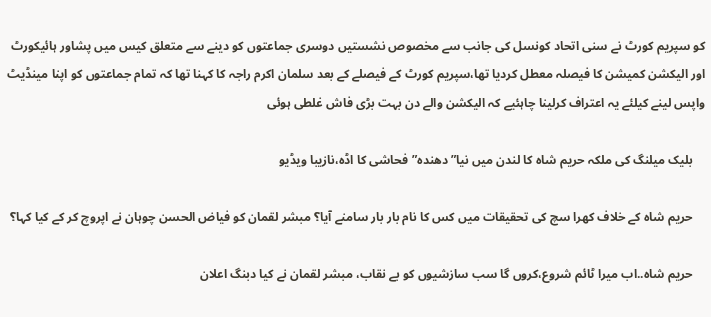کو سپریم کورٹ نے سنی اتحاد کونسل کی جانب سے مخصوص نشستیں دوسری جماعتوں کو دینے سے متعلق کیس میں پشاور ہائیکورٹ اور الیکشن کمیشن کا فیصلہ معطل کردیا تھا،سپریم کورٹ کے فیصلے کے بعد سلمان اکرم راجہ کا کہنا تھا کہ تمام جماعتوں کو اپنا مینڈیٹ واپس لینے کیلئے یہ اعتراف کرلینا چاہئیے کہ الیکشن والے دن بہت بڑی فاش غلطی ہوئی

    بلیک میلنگ کی ملکہ حریم شاہ کا لندن میں نیا”دھندہ”فحاشی کا اڈہ،نازیبا ویڈیو

    حریم شاہ کے خلاف کھرا سچ کی تحقیقات میں کس کا نام بار بار سامنے آیا؟ مبشر لقمان کو فیاض الحسن چوہان نے اپروچ کر کے کیا کہا؟

    حریم شاہ..اب میرا ٹائم شروع،کروں گا سب سازشیوں کو بے نقاب، مبشر لقمان نے کیا دبنگ اعلان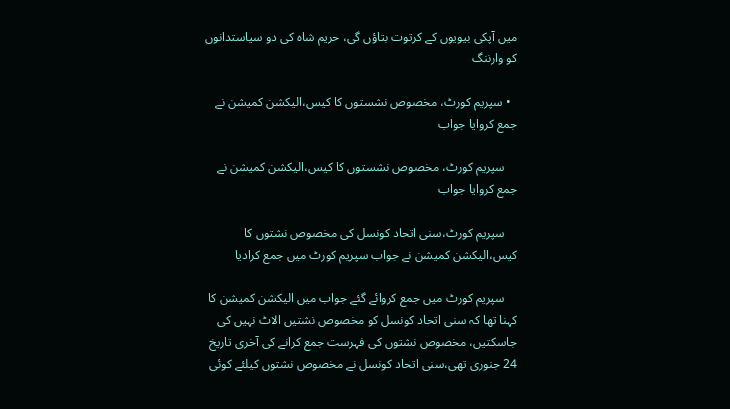میں آپکی بیویوں کے کرتوت بتاؤں گی، حریم شاہ کی دو سیاستدانوں کو وارننگ

  • سپریم کورٹ، مخصوص نشستوں کا کیس،الیکشن کمیشن نے جمع کروایا جواب

    سپریم کورٹ، مخصوص نشستوں کا کیس،الیکشن کمیشن نے جمع کروایا جواب

    سپریم کورٹ،سنی اتحاد کونسل کی مخصوص نشتوں کا کیس،الیکشن کمیشن نے جواب سپریم کورٹ میں جمع کرادیا

    سپریم کورٹ میں جمع کروائے گئے جواب میں الیکشن کمیشن کا کہنا تھا کہ سنی اتحاد کونسل کو مخصوص نشتیں الاٹ نہیں کی جاسکتیں، مخصوص نشتوں کی فہرست جمع کرانے کی آخری تاریخ 24 جنوری تھی،سنی اتحاد کونسل نے مخصوص نشتوں کیلئے کوئی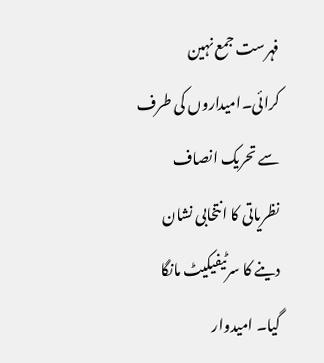فہرست جمع نہین کرائی۔امیداروں کی طرف سے تحریک انصاف نظریاتی کا انتخابی نشان دینے کا سرٹیفیکیٹ مانگا گیا۔ امیدوار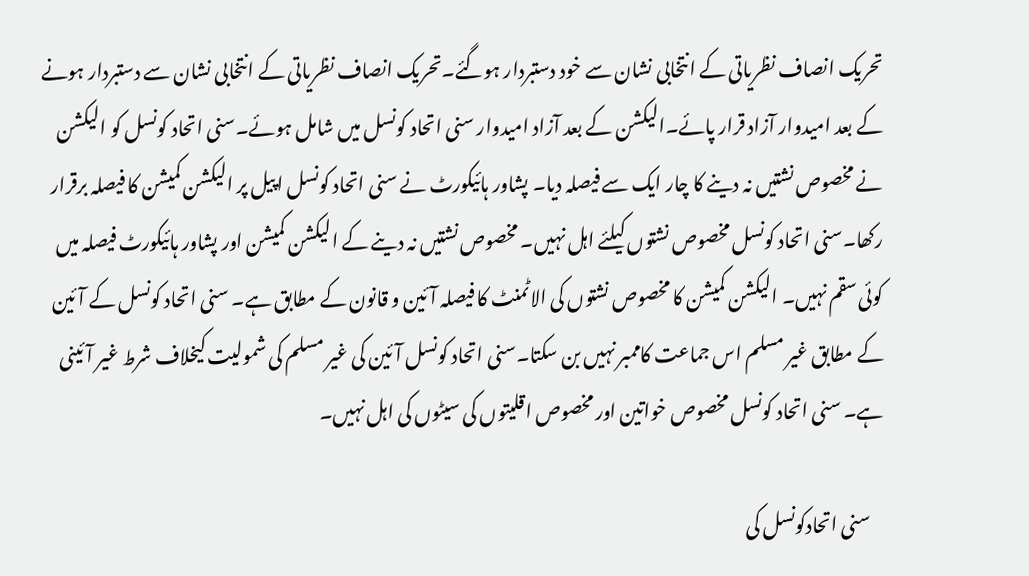تحریک انصاف نظریاتی کے انتخابی نشان سے خود دستبردار ہوگئے۔تحریک انصاف نظریاتی کے انتخابی نشان سے دستبردار ہونے کے بعد امیدوار آزاد قرار پائے۔الیکشن کے بعد آزاد امیدوار سنی اتحاد کونسل میں شامل ہوئے۔سنی اتحاد کونسل کو الیکشن نے مخصوص نشتیں نہ دینے کا چار ایک سے فیصلہ دیا۔ پشاور ہائیکورٹ نے سنی اتحاد کونسل اپیل پر الیکشن کمیشن کا فیصلہ برقرار رکھا۔سنی اتحاد کونسل مخصوص نشتوں کیلئے اہل نہیں۔ مخصوص نشتیں نہ دینے کے الیکشن کمیشن اور پشاور ہائیکورٹ فیصلہ میں کوئی سقم نہیں۔ الیکشن کمیشن کا مخصوص نشتوں کی الاٹمنٹ کا فیصلہ آئین و قانون کے مطابق ہے۔ سنی اتحاد کونسل کے آئین کے مطابق غیر مسلم اس جماعت کاممبر نہیں بن سکتا۔سنی اتحاد کونسل آئین کی غیر مسلم کی شمولیت کیخلاف شرط غیر آئینی ہے۔ سنی اتحاد کونسل مخصوص خواتین اور مخصوص اقلیتوں کی سیٹوں کی اہل نہیں۔

    سنی اتحادکونسل کی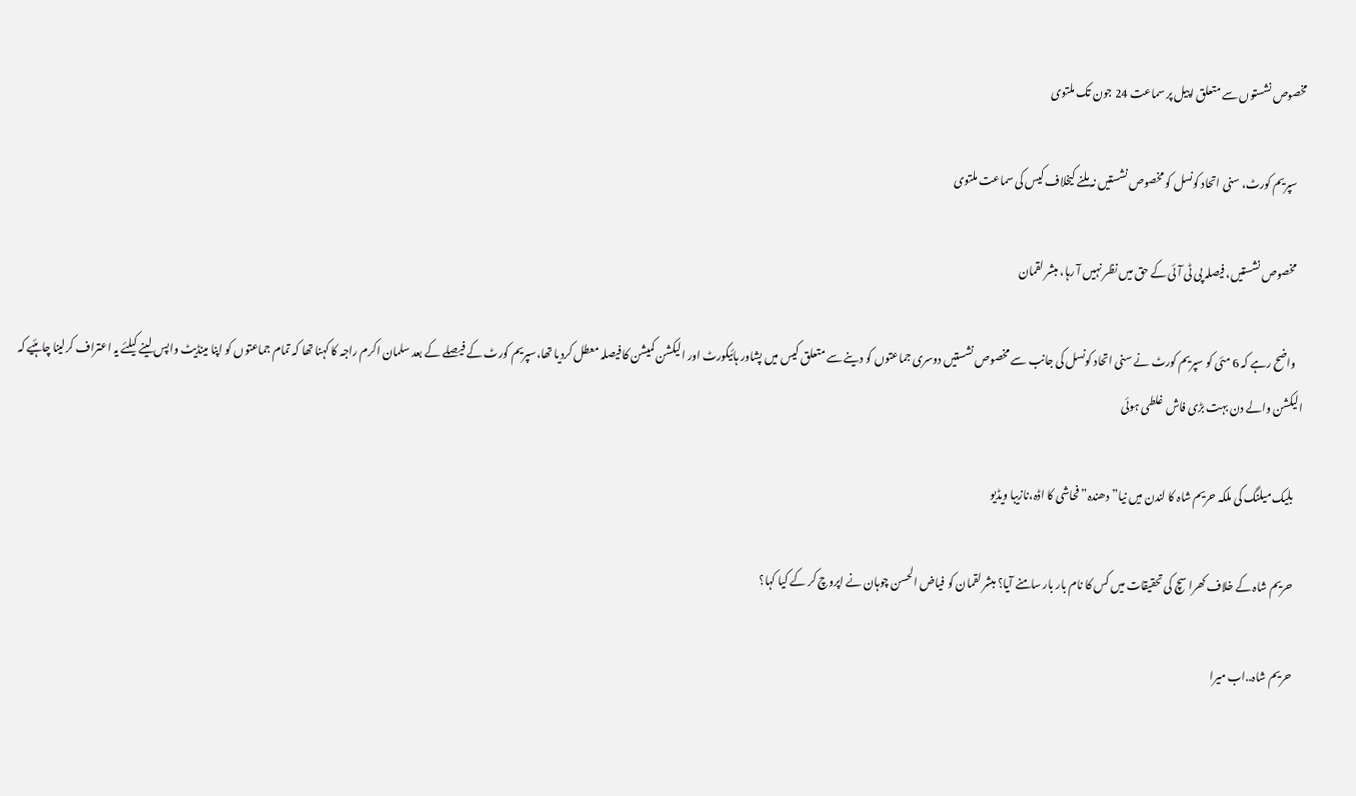مخصوص نشستوں سے متعلق اپیل پر سماعت 24 جون تک ملتوی

    سپریم کورٹ، سنی اتحاد کونسل کو مخصوص نشستیں نہ ملنے کیخلاف کیس کی سماعت ملتوی

    مخصوص نشستیں، فیصلہ پی ٹی آئی کے حق میں نظر نہیں آ رہا، مبشر لقمان

    واضح رہے کہ 6 مئی کو سپریم کورٹ نے سنی اتحاد کونسل کی جانب سے مخصوص نشستیں دوسری جماعتوں کو دینے سے متعلق کیس میں پشاور ہائیکورٹ اور الیکشن کمیشن کا فیصلہ معطل کردیا تھا،سپریم کورٹ کے فیصلے کے بعد سلمان اکرم راجہ کا کہنا تھا کہ تمام جماعتوں کو اپنا مینڈیٹ واپس لینے کیلئے یہ اعتراف کرلینا چاہئیے کہ الیکشن والے دن بہت بڑی فاش غلطی ہوئی

    بلیک میلنگ کی ملکہ حریم شاہ کا لندن میں نیا”دھندہ”فحاشی کا اڈہ،نازیبا ویڈیو

    حریم شاہ کے خلاف کھرا سچ کی تحقیقات میں کس کا نام بار بار سامنے آیا؟ مبشر لقمان کو فیاض الحسن چوہان نے اپروچ کر کے کیا کہا؟

    حریم شاہ..اب میرا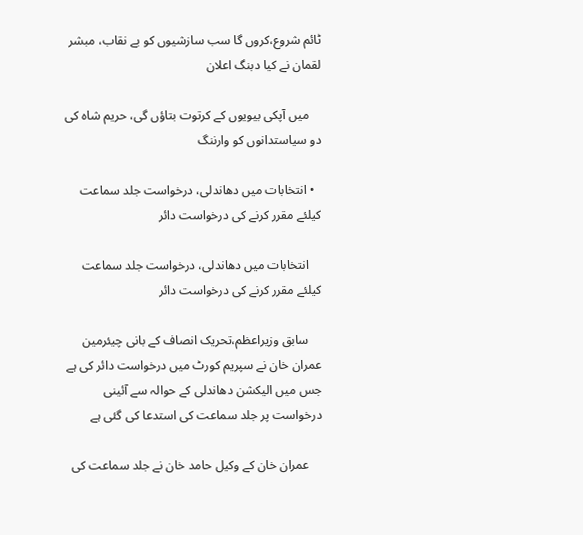ٹائم شروع،کروں گا سب سازشیوں کو بے نقاب، مبشر لقمان نے کیا دبنگ اعلان

    میں آپکی بیویوں کے کرتوت بتاؤں گی، حریم شاہ کی دو سیاستدانوں کو وارننگ

  • انتخابات میں دھاندلی، درخواست جلد سماعت کیلئے مقرر کرنے کی درخواست دائر

    انتخابات میں دھاندلی، درخواست جلد سماعت کیلئے مقرر کرنے کی درخواست دائر

    سابق وزیراعظم،تحریک انصاف کے بانی چیئرمین عمران خان نے سپریم کورٹ میں درخواست دائر کی ہے جس میں الیکشن دھاندلی کے حوالہ سے آئینی درخواست پر جلد سماعت کی استدعا کی گئی ہے

    عمران خان کے وکیل حامد خان نے جلد سماعت کی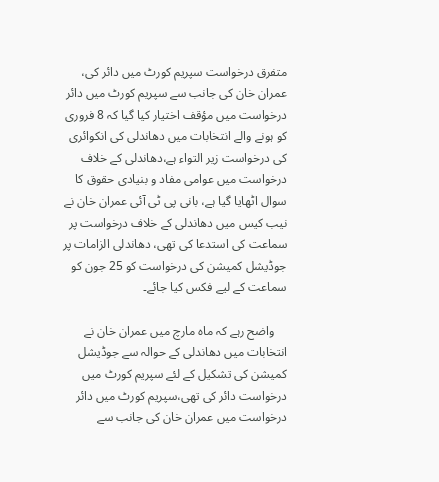متفرق درخواست سپریم کورٹ میں دائر کی، عمران خان کی جانب سے سپریم کورٹ میں دائر درخواست میں مؤقف اختیار کیا گیا کہ 8 فروری کو ہونے والے انتخابات میں دھاندلی کی انکوائری کی درخواست زیر التواء ہے،دھاندلی کے خلاف درخواست میں عوامی مفاد و بنیادی حقوق کا سوال اٹھایا گیا ہے، بانی پی ٹی آئی عمران خان نے نیب کیس میں دھاندلی کے خلاف درخواست پر سماعت کی استدعا کی تھی، دھاندلی الزامات پر جوڈیشل کمیشن کی درخواست کو 25 جون کو سماعت کے لیے فکس کیا جائے۔

    واضح رہے کہ ماہ مارچ میں عمران خان نے انتخابات میں دھاندلی کے حوالہ سے جوڈیشل کمیشن کی تشکیل کے لئے سپریم کورٹ میں درخواست دائر کی تھی،سپریم کورٹ میں دائر درخواست میں عمران خان کی جانب سے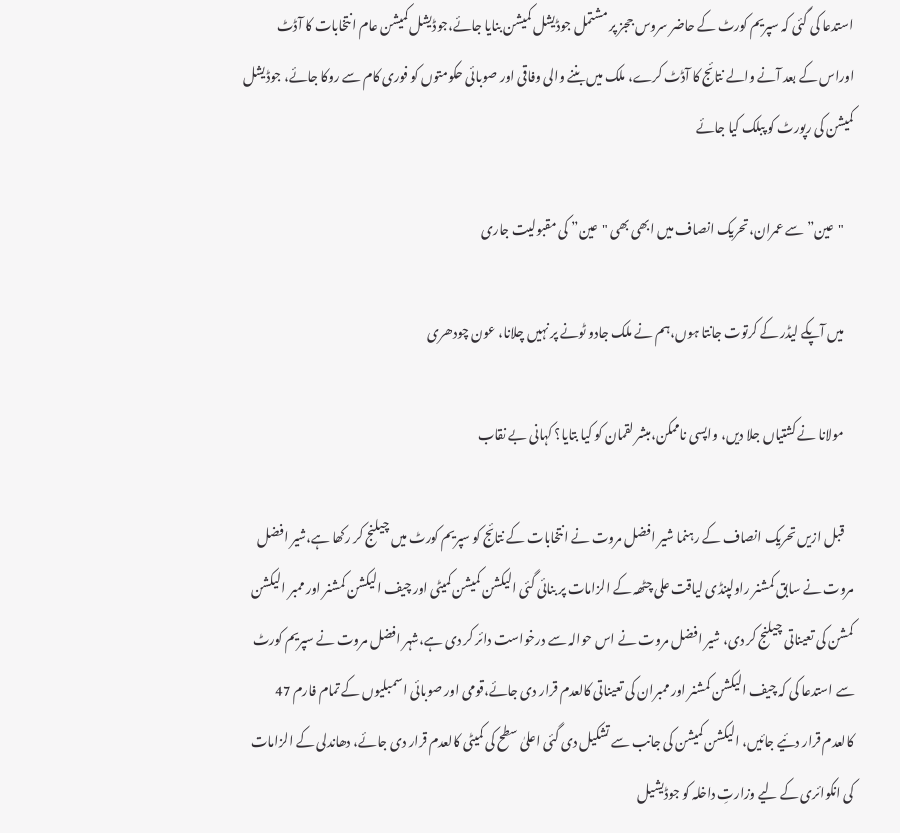استدعا کی گئی کہ سپریم کورٹ کے حاضر سروس ججز پر مشتمل جوڈیشل کمیشن بنایا جائے،جوڈیشل کمیشن عام انتخابات کا آڈٹ اوراس کے بعد آنے والے نتائج کا آڈٹ کرے، ملک میں بننے والی وفاقی اور صوبائی حکومتوں کو فوری کام سے روکا جائے، جوڈیشل کمیشن کی رپورٹ کو پبلک کیا جائے

    "عین”سے عمران،تحریک انصاف میں ابھی بھی "عین” کی مقبولیت جاری

    میں آپکے لیڈر کے کرتوت جانتا ہوں،ہم نے ملک جادو ٹونے پر نہیں چلانا، عون چودھری

    مولانا نے کشتیاں جلا دیں، واپسی ناممکن،مبشر لقمان کو کیا بتایا؟ کہانی بے نقاب

    قبل ازیں تحریک انصاف کے رہنما شیر افضل مروت نے انتخابات کے نتائج کو سپریم کورٹ میں چیلنج کر رکھا ہے،شیر افضل مروت نے سابق کمشنر راولپنڈی لیاقت علی چٹھہ کے الزامات پر بنائی گئی الیکشن کمیشن کمیٹی اور چیف الیکشن کمشنر اور ممبر الیکشن کمشن کی تعیناتی چیلنج کر دی، شیر افضل مروت نے اس حوالہ سے درخواست دائر کر دی ہے،شہر افضل مروت نے سپریم کورٹ سے استدعا کی کہ چیف الیکشن کمشنر اور ممبران کی تعیناتی کالعدم قرار دی جائے،قومی اور صوبائی اسمبلیوں کے تمام فارم 47 کالعدم قرار دئیے جائیں، الیکشن کمیشن کی جانب سے تشکیل دی گئی اعلیٰ سطح کی کمیٹی کالعدم قرار دی جائے، دھاندلی کے الزامات کی انکوائری کے لیے وزارتِ داخلہ کو جوڈیشیل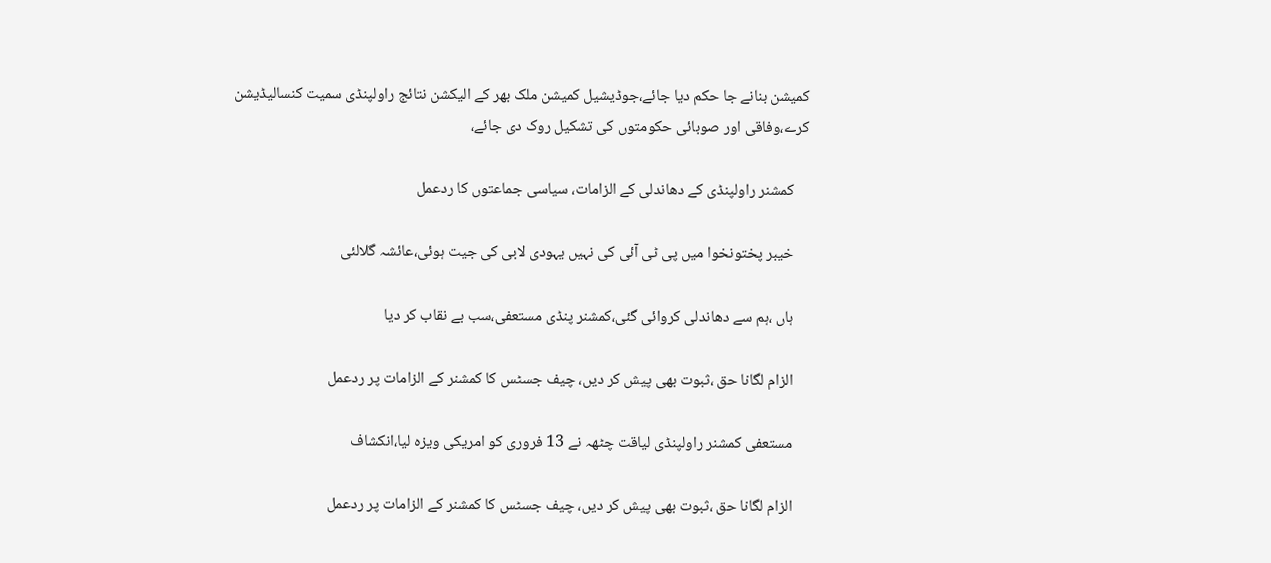کمیشن بنانے جا حکم دیا جائے،جوڈیشیل کمیشن ملک بھر کے الیکشن نتائج راولپنڈی سمیت کنسالیڈیشن کرے،وفاقی اور صوبائی حکومتوں کی تشکیل روک دی جائے،

    کمشنر راولپنڈی کے دھاندلی کے الزامات، سیاسی جماعتوں کا ردعمل

    خیبر پختونخوا میں پی ٹی آئی کی نہیں یہودی لابی کی جیت ہوئی،عائشہ گلالئی

    ہاں ،ہم سے دھاندلی کروائی گئی،کمشنر پنڈی مستعفی،سب بے نقاب کر دیا

    الزام لگانا حق ،ثبوت بھی پیش کر دیں، چیف جسٹس کا کمشنر کے الزامات پر ردعمل

    مستعفی کمشنر راولپنڈی لیاقت چٹھہ نے 13 فروری کو امریکی ویزہ لیا،انکشاف

    الزام لگانا حق ،ثبوت بھی پیش کر دیں، چیف جسٹس کا کمشنر کے الزامات پر ردعمل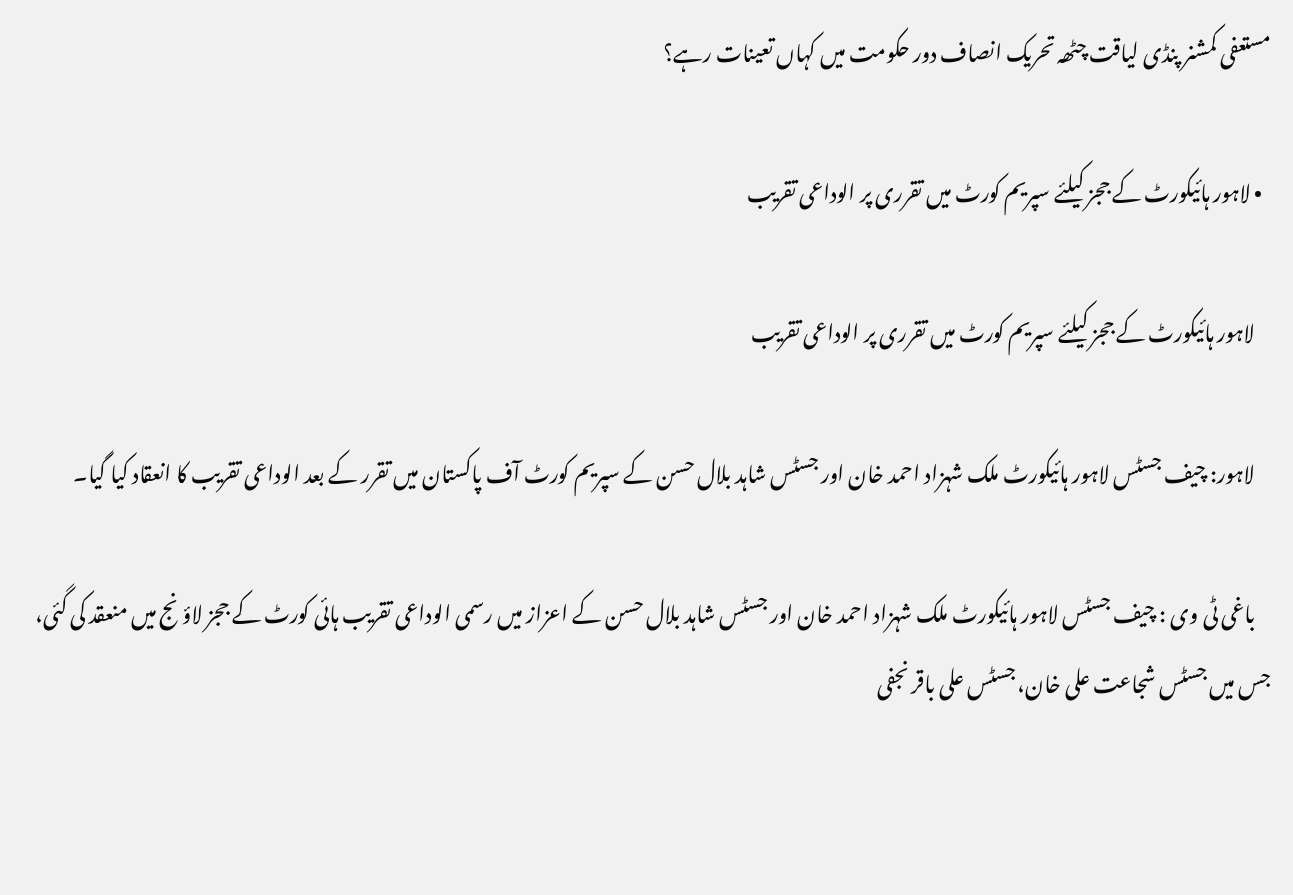مستعفی کمشنر پنڈی لیاقت چٹھہ تحریک انصاف دور حکومت میں کہاں تعینات رہے؟

  • لاہور ہائیکورٹ کے ججز کیلئے سپریم کورٹ میں تقرری پر الوداعی تقریب

    لاہور ہائیکورٹ کے ججز کیلئے سپریم کورٹ میں تقرری پر الوداعی تقریب

    لاہور: چیف جسٹس لاہور ہائیکورٹ ملک شہزاد احمد خان اور جسٹس شاہد بلال حسن کے سپریم کورٹ آف پاکستان میں تقرر کے بعد الوداعی تقریب کا انعقاد کیا گیا۔

    باغی ٹی وی : چیف جسٹس لاہور ہائیکورٹ ملک شہزاد احمد خان اور جسٹس شاہد بلال حسن کے اعزاز میں رسمی الوداعی تقریب ہائی کورٹ کے ججز لاؤ نج میں منعقد کی گئی، جس میں جسٹس شجاعت علی خان، جسٹس علی باقر نجفی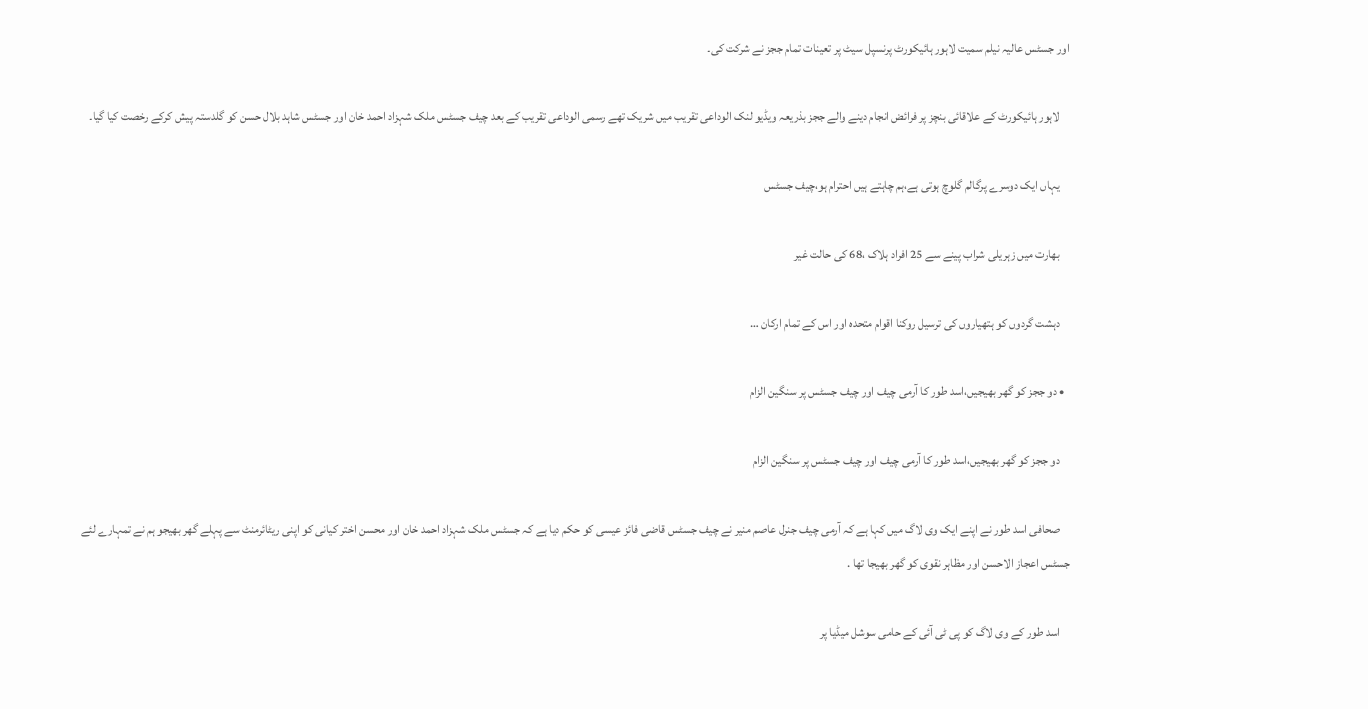اور جسٹس عالیہ نیلم سمیت لاہور ہائیکورٹ پرنسپل سیٹ پر تعینات تمام ججز نے شرکت کی۔

    لاہور ہائیکورٹ کے علاقائی بنچز پر فرائض انجام دینے والے ججز بذریعہ ویڈیو لنک الوداعی تقریب میں شریک تھے رسمی الوداعی تقریب کے بعد چیف جسٹس ملک شہزاد احمد خان اور جسٹس شاہد بلال حسن کو گلدستہ پیش کرکے رخصت کیا گیا۔

    یہاں ایک دوسرے پرگالم گلوچ ہوتی ہے،ہم چاہتے ہیں احترام ہو،چیف جسٹس

    بھارت میں زہریلی شراب پینے سے 25 افراد ہلاک ،68 کی حالت غیر

    دہشت گردوں کو ہتھیاروں کی ترسیل روکنا اقوام متحدہ اور اس کے تمام ارکان …

  • دو ججز کو گھر بھیجیں،اسد طور کا آرمی چیف اور چیف جسٹس پر سنگین الزام

    دو ججز کو گھر بھیجیں،اسد طور کا آرمی چیف اور چیف جسٹس پر سنگین الزام

    صحافی اسد طور نے اپنے ایک وی لاگ میں کہا ہے کہ آرمی چیف جنرل عاصم منیر نے چیف جسٹس قاضی فائز عیسی کو حکم دیا ہے کہ جسٹس ملک شہزاد احمد خان اور محسن اختر کیانی کو اپنی ریٹائرمنٹ سے پہلے گھر بھیجو ہم نے تمہارے لئے جسٹس اعجاز الاحسن اور مظاہر نقوی کو گھر بھیجا تھا .

    اسد طور کے وی لاگ کو پی ٹی آئی کے حامی سوشل میڈیا پر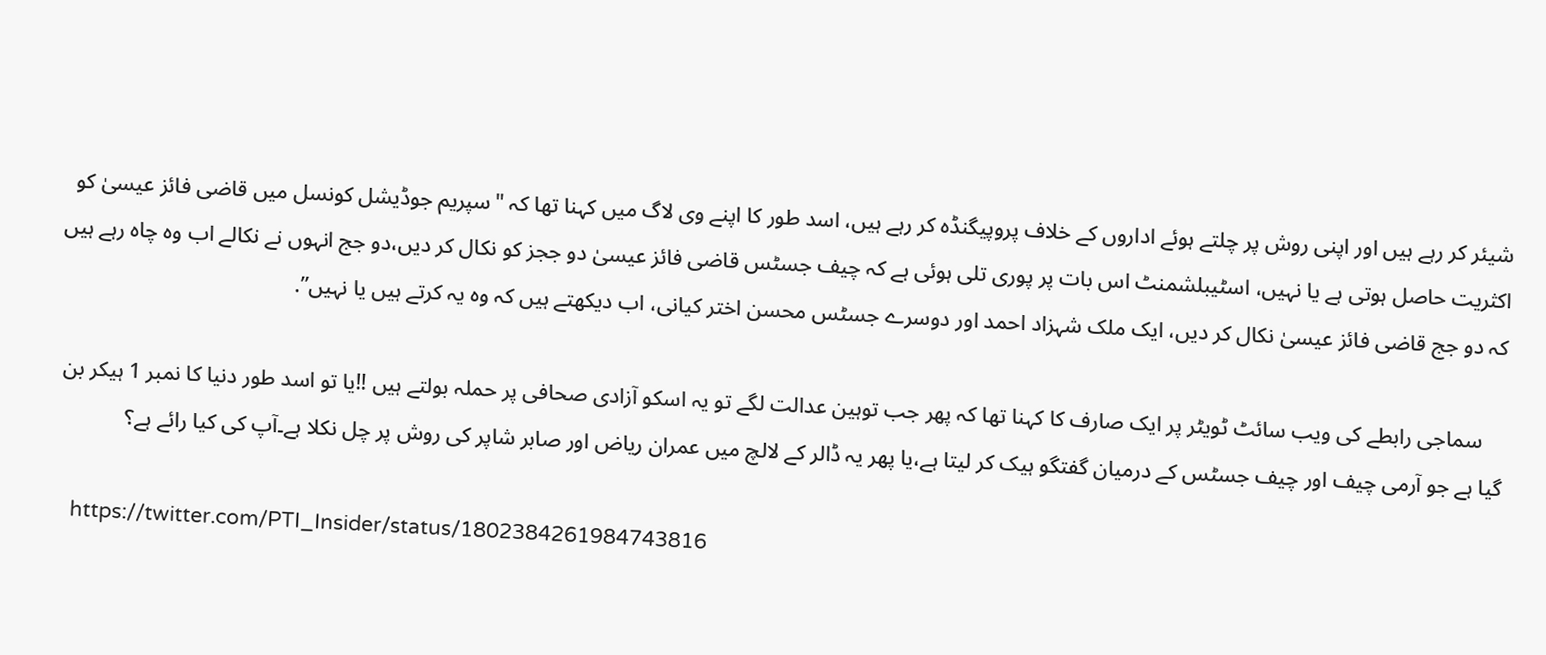شیئر کر رہے ہیں اور اپنی روش پر چلتے ہوئے اداروں کے خلاف پروپیگنڈہ کر رہے ہیں، اسد طور کا اپنے وی لاگ میں کہنا تھا کہ "سپریم جوڈیشل کونسل میں قاضی فائز عیسیٰ کو اکثریت حاصل ہوتی ہے یا نہیں، اسٹیبلشمنٹ اس بات پر پوری تلی ہوئی ہے کہ چیف جسٹس قاضی فائز عیسیٰ دو ججز کو نکال کر دیں،دو جج انہوں نے نکالے اب وہ چاہ رہے ہیں کہ دو جج قاضی فائز عیسیٰ نکال کر دیں، ایک ملک شہزاد احمد اور دوسرے جسٹس محسن اختر کیانی، اب دیکھتے ہیں کہ وہ یہ کرتے ہیں یا نہیں”.

    سماجی رابطے کی ویب سائٹ ٹویٹر پر ایک صارف کا کہنا تھا کہ پھر جب توہین عدالت لگے تو یہ اسکو آزادی صحافی پر حملہ بولتے ہیں ‼یا تو اسد طور دنیا کا نمبر 1 ہیکر بن گیا ہے جو آرمی چیف اور چیف جسٹس کے درمیان گفتگو ہیک کر لیتا ہے،یا پھر یہ ڈالر کے لالچ میں عمران ریاض اور صابر شاپر کی روش پر چل نکلا ہے۔آپ کی کیا رائے ہے؟

    https://twitter.com/PTI_Insider/status/1802384261984743816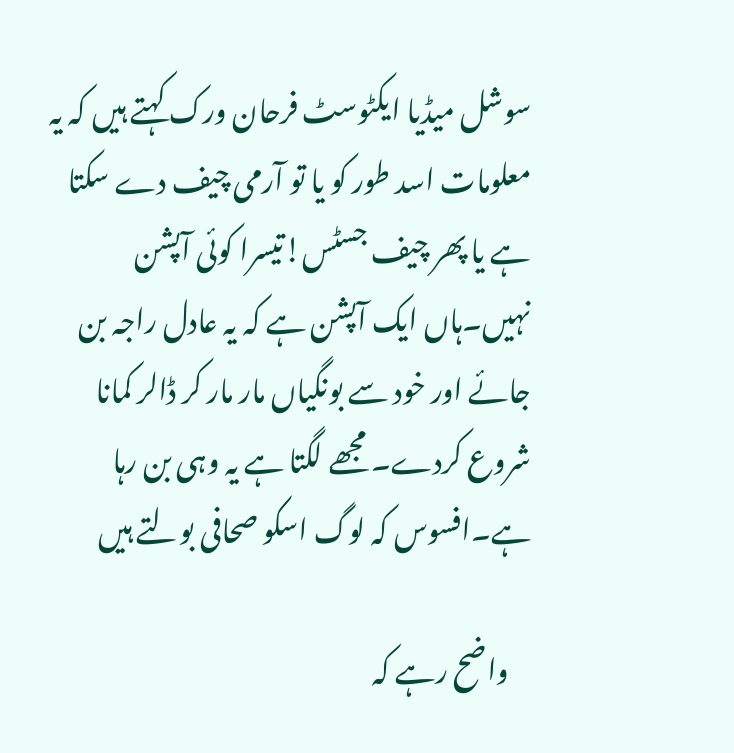سوشل میڈیا ایکٹوسٹ فرحان ورک کہتے ہیں کہ یہ معلومات اسد طور کو یا تو آرمی چیف دے سکتا ہے یا پھر چیف جسٹس!تیسرا کوئی آپشن نہیں۔ہاں ایک آپشن ہے کہ یہ عادل راجہ بن جائے اور خود سے بونگیاں مار مار کر ڈالر کمانا شروع کردے۔ مجھے لگتا ہے یہ وہی بن رہا ہے۔افسوس کہ لوگ اسکو صحافی بولتے ہیں

    واضح رہے کہ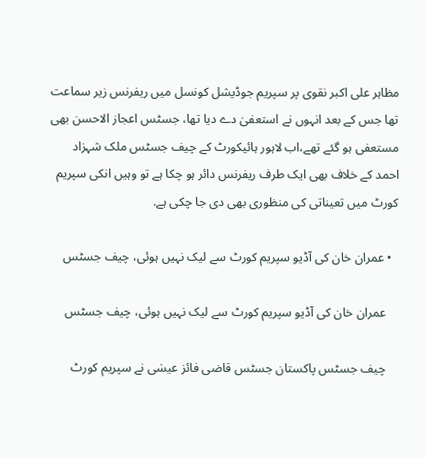مظاہر علی اکبر نقوی پر سپریم جوڈیشل کونسل میں ریفرنس زیر سماعت تھا جس کے بعد انہوں نے استعفیٰ دے دیا تھا، جسٹس اعجاز الاحسن بھی مستعفی ہو گئے تھے،اب لاہور ہائیکورٹ کے چیف جسٹس ملک شہزاد احمد کے خلاف بھی ایک طرف ریفرنس دائر ہو چکا ہے تو وہیں انکی سپریم کورٹ میں تعیناتی کی منظوری بھی دی جا چکی ہے.

  • عمران خان کی آڈیو سپریم کورٹ سے لیک نہیں ہوئی، چیف جسٹس

    عمران خان کی آڈیو سپریم کورٹ سے لیک نہیں ہوئی، چیف جسٹس

    چیف جسٹس پاکستان جسٹس قاضی فائز عیسٰی نے سپریم کورٹ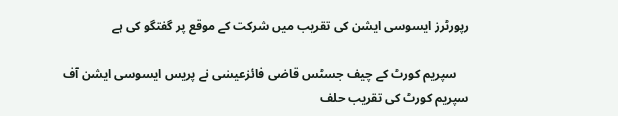رپورٹرز ایسوسی ایشن کی تقریب میں شرکت کے موقع پر گفتگو کی ہے

    سپریم کورٹ کے چیف جسٹس قاضی فائزعیسٰی نے پریس ایسوسی ایشن آف سپریم کورٹ کی تقریب حلف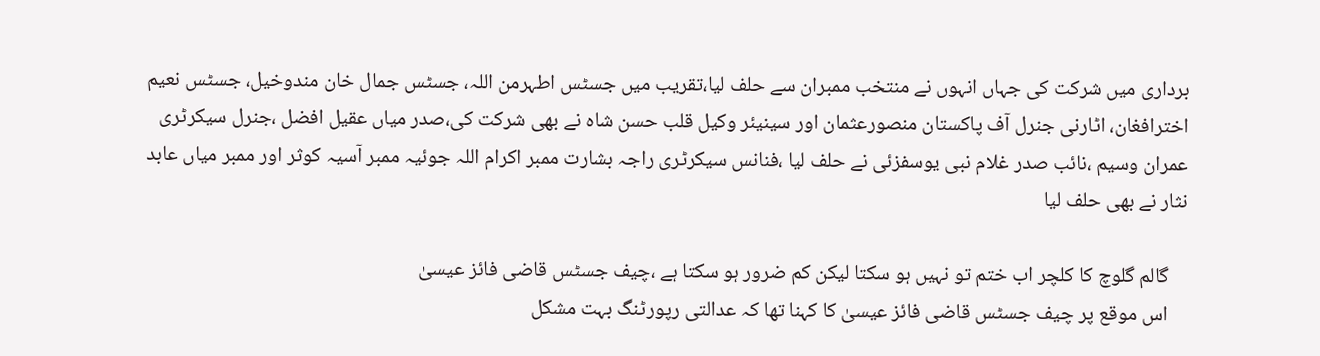برداری میں شرکت کی جہاں انہوں نے منتخب ممبران سے حلف لیا،تقریب میں جسٹس اطہرمن اللہ، جسٹس جمال خان مندوخیل، جسٹس نعیم اخترافغان، اٹارنی جنرل آف پاکستان منصورعثمان اور سینیئر وکیل قلب حسن شاہ نے بھی شرکت کی،صدر میاں عقیل افضل ،جنرل سیکرٹری عمران وسیم ،نائب صدر غلام نبی یوسفزئی نے حلف لیا ،فنانس سیکرٹری راجہ بشارت ممبر اکرام اللہ جوئیہ ممبر آسیہ کوثر اور ممبر میاں عابد نثار نے بھی حلف لیا

    گالم گلوچ کا کلچر اب ختم تو نہیں ہو سکتا لیکن کم ضرور ہو سکتا ہے ،چیف جسٹس قاضی فائز عیسیٰ
    اس موقع پر چیف جسٹس قاضی فائز عیسیٰ کا کہنا تھا کہ عدالتی رپورٹنگ بہت مشکل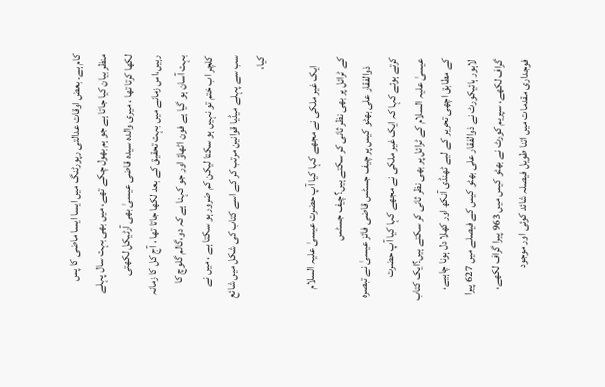کام ہے۔ بعض اوقات عدالتی رپورٹنگ میں ایسا ایسا ماضی کا پس منظر بیان کیا جاتا ہے جو ہم بھول چکے تھے، میں بھی بہت سال پہلے لکھا کرتا تھا ، میری والدہ سیدہ قاضی عیسیٰ بھی آرٹیکل لکھتی رہیں،اس زمانے میں بہت تحقیق کے بعد لکھا جاتا تھا ، آج کل کا زمانہ بہت آسان ہو گیا ہے فون اٹھاؤ اور جو کہنا ہے کہ دو،گالم گلوچ کا کلچر اب ختم تو نہیں ہو سکتا لیکن کم ضرور ہو سکتا ہے ، میں نے سب سے پہلے میڈیا قوانین مرتب کر کے اسے کتاب کی شکل میں شائع کیا،

    ایک غیر ملکی نے مجھے کہا کیا آپ حضرت عیسیٰ علیہ السلام کے ٹرائل پر بھی نظر ثانی کر سکتے ہیں؟چیف جسٹس
    ذوالفقار علی بھٹو کیس پر چیف جسٹس قاضی فائز عیسیٰ نے تبصرہ کرتے ہوئے کہا کہ ایک غیر ملکی نے مجھے کہا کیا آپ حضرت عیسیٰ علیہ السلام کے ٹرائل پر بھی نظر ثانی کر سکتے ہیں؟ایک کتاب کے مطابق اچھی تحریر کے لیے ٹھنڈی آنکھ اور کھلا دل ہونا چاہیے، لاہور ہائیکورٹ نے ذوالفقار علی بھٹو کیس کے فیصلے میں 627 پیرا گراف لکھے، سپریم کورٹ نے بھٹو کیس میں 963 پیرا گراف لکھے، فوجداری مقدمات میں اتنا طویل فیصلہ شائد کوئی اور موجود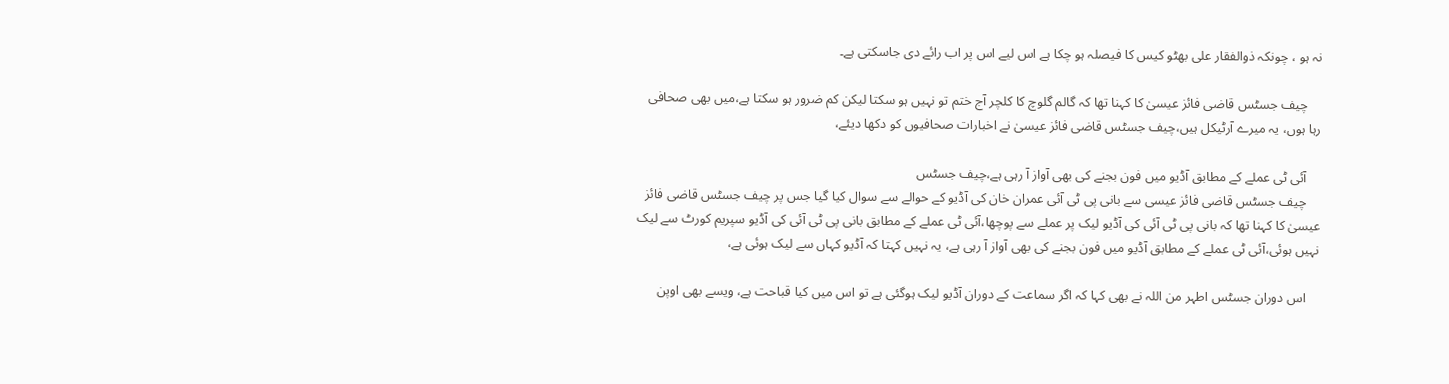نہ ہو ، چونکہ ذوالفقار علی بھٹو کیس کا فیصلہ ہو چکا ہے اس لیے اس پر اب رائے دی جاسکتی ہے۔

    چیف جسٹس قاضی فائز عیسیٰ کا کہنا تھا کہ گالم گلوچ کا کلچر آج ختم تو نہیں ہو سکتا لیکن کم ضرور ہو سکتا ہے،میں بھی صحافی رہا ہوں، یہ میرے آرٹیکل ہیں،چیف جسٹس قاضی فائز عیسیٰ نے اخبارات صحافیوں کو دکھا دیئے،

    آئی ٹی عملے کے مطابق آڈیو میں فون بجنے کی بھی آواز آ رہی ہے،چیف جسٹس
    چیف جسٹس قاضی فائز عیسی سے بانی پی ٹی آئی عمران خان کی آڈیو کے حوالے سے سوال کیا گیا جس پر چیف جسٹس قاضی فائز عیسیٰ کا کہنا تھا کہ بانی پی ٹی آئی کی آڈیو لیک پر عملے سے پوچھا،آئی ٹی عملے کے مطابق بانی پی ٹی آئی کی آڈیو سپریم کورٹ سے لیک نہیں ہوئی،آئی ٹی عملے کے مطابق آڈیو میں فون بجنے کی بھی آواز آ رہی ہے، یہ نہیں کہتا کہ آڈیو کہاں سے لیک ہوئی ہے،

    اس دوران جسٹس اطہر من اللہ نے بھی کہا کہ اگر سماعت کے دوران آڈیو لیک ہوگئی ہے تو اس میں کیا قباحت ہے، ویسے بھی اوپن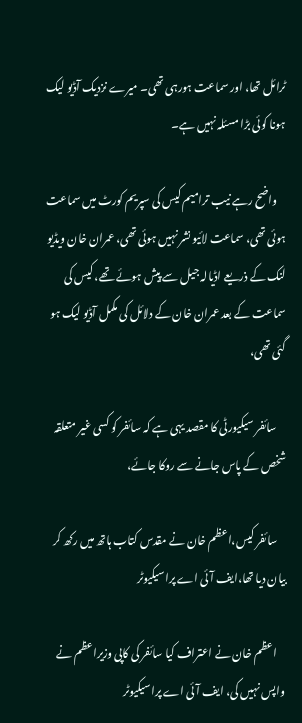ٹرائل تھا، اور سماعت ہورہی تھی۔ میرے نزدیک آڈیو لیک ہونا کوئی بڑا مسئلہ نہیں ہے۔

    واضح رہے نیب ترامیم کیس کی سپریم کورٹ میں سماعت ہوئی تھی، سماعت لائیو نشر نہیں ہوئی تھی، عمران خان ویڈیو لنک کے ذریعے اڈیالہ جیل سے پیش ہوئے تھے، کیس کی سماعت کے بعد عمران خان کے دلائل کی مکمل آڈیو لیک ہو گئی تھی،

    سائفر سیکیورٹی کا مقصد یہی ہے کہ سائفر کو کسی غیر متعلقہ شخص کے پاس جانے سے روکا جائے،

    سائفر کیس،اعظم خان نے مقدس کتاب ہاتھ میں رکھ کر بیان دیا تھا،ایف آئی اے پراسیکیوٹر

    اعظم خان نے اعتراف کیا سائفر کی کاپی وزیراعظم نے واپس نہیں کی، ایف آئی اے پراسیکیوٹر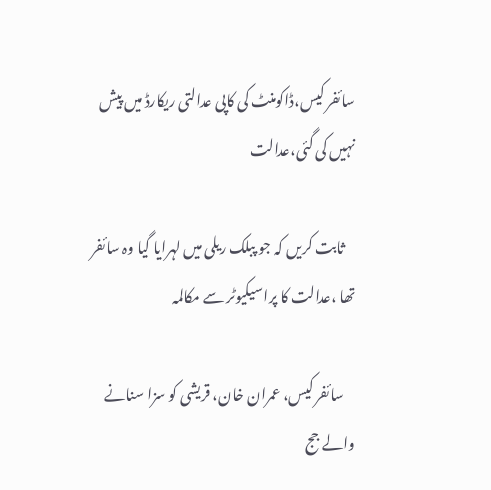سائفر کیس،ڈاکومنٹ کی کاپی عدالتی ریکارڈ میں پیش نہیں کی گئی،عدالت

    ثابت کریں کہ جو پبلک ریلی میں لہرایا گیا وہ سائفر تھا ،عدالت کا پراسیکیوٹر سے مکالمہ

    سائفر کیس، عمران خان، قریشی کو سزا سنانے والے جج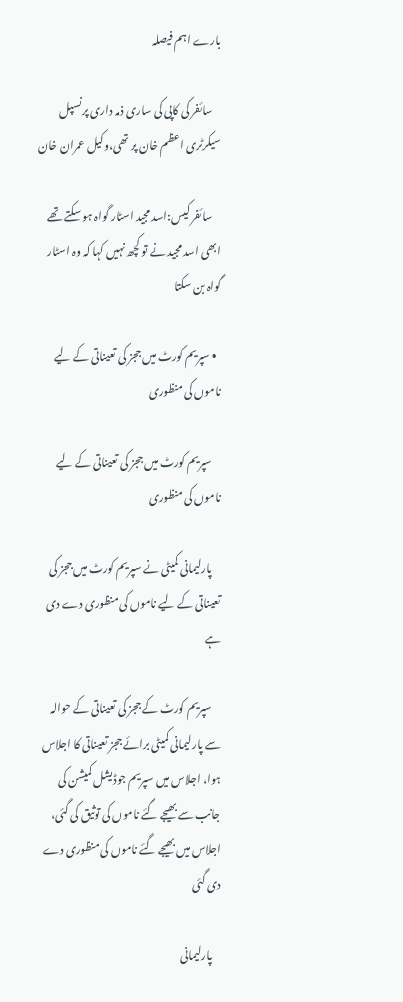بارے اہم فیصلہ

    سائفر کی کاپی کی ساری ذمہ داری پرنسپل سیکرٹری اعظم خان پر تھی،وکیل عمران خان

    سائفر کیس:اسد مجید اسٹار گواہ ہو سکتے تھے ابھی اسد مجید نے تو کچھ نہیں کہا کہ وہ اسٹار گواہ بن سکتا

  • سپریم کورٹ میں ججز کی تعیناتی کے لیے ناموں کی منظوری

    سپریم کورٹ میں ججز کی تعیناتی کے لیے ناموں کی منظوری

    پارلیمانی کمیٹی نے سپریم کورٹ میں ججز کی تعیناتی کے لیے ناموں کی منظوری دے دی ہے

    سپریم کورٹ کے ججز کی تعیناتی کے حوالہ سے پارلیمانی کمیٹی برائے ججز تعیناتی کا اجلاس ہوا، اجلاس میں سپریم جوڈیشل کمیشن کی جانب سے بھیجے گئے ناموں کی توثیق کی گئی، اجلاس میں بھیجے گئے ناموں کی منظوری دے دی گئی

    پارلیمانی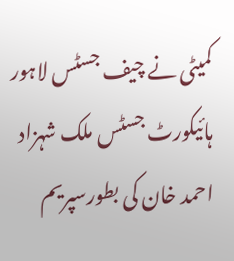کمیٹی نے چیف جسٹس لاہور ہائیکورٹ جسٹس ملک شہزاد احمد خان کی بطورسپریم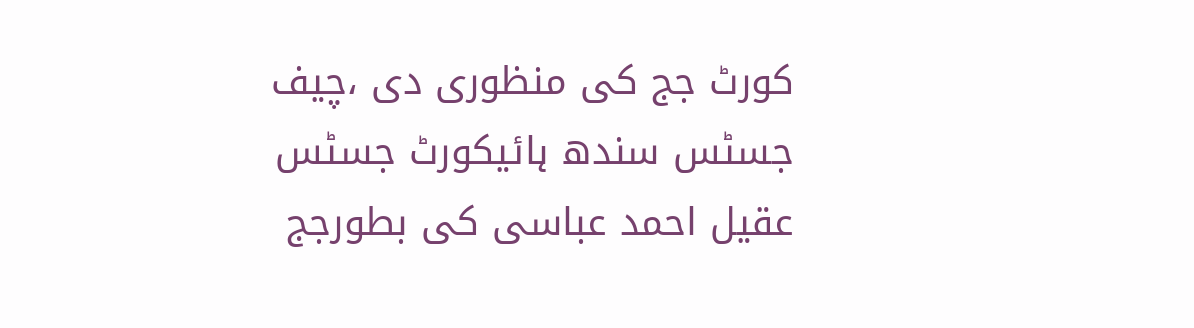کورٹ جج کی منظوری دی ،چیف جسٹس سندھ ہائیکورٹ جسٹس عقیل احمد عباسی کی بطورجج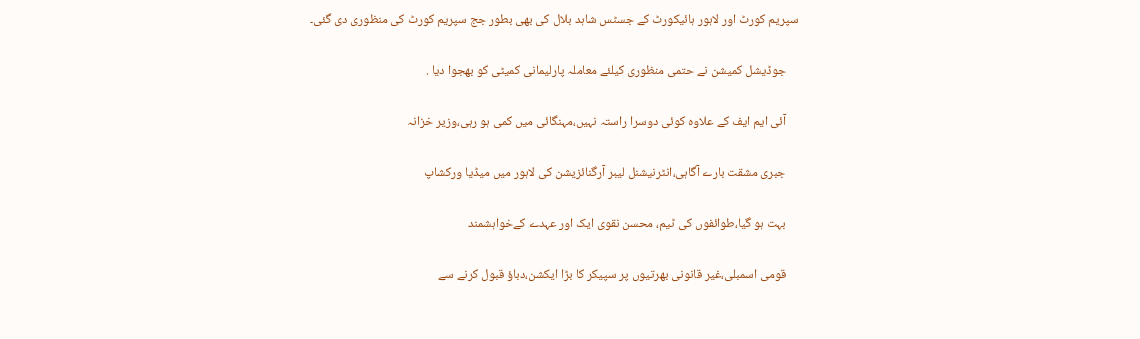سپریم کورٹ اور لاہور ہائیکورٹ کے جسٹس شاہد بلال کی بھی بطور جج سپریم کورٹ کی منظوری دی گئی۔

    جوڈیشل کمیشن نے حتمی منظوری کیلئے معاملہ پارلیمانی کمیٹی کو بھجوا دیا .

    آئی ایم ایف کے علاوہ کوئی دوسرا راستہ نہیں،مہنگائی میں کمی ہو رہی،وزیر خزانہ

    جبری مشقت بارے آگاہی،انٹرنیشنل لیبر آرگنائزیشن کی لاہور میں میڈیا ورکشاپ

    بہت ہو گیا،طوائفوں کی ٹیم، محسن نقوی ایک اور عہدے کے‌خواہشمند

    قومی اسمبلی،غیر قانونی بھرتیوں پر سپیکر کا بڑا ایکشن،دباؤ قبول کرنے سے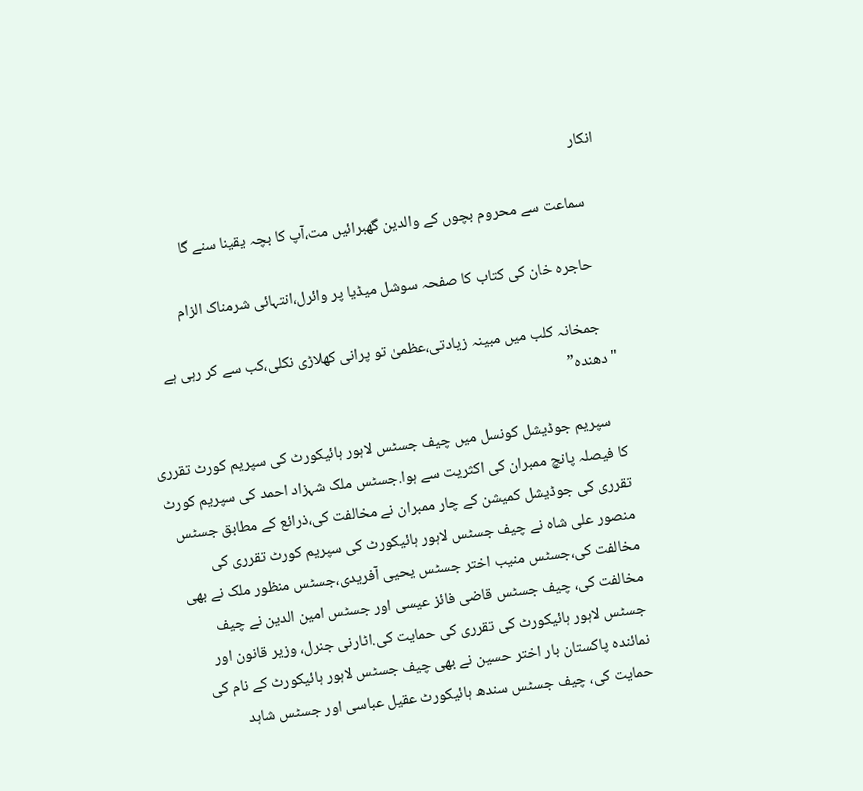انکار

    سماعت سے محروم بچوں کے والدین گھبرائیں مت،آپ کا بچہ یقینا سنے گا

    حاجرہ خان کی کتاب کا صفحہ سوشل میڈیا پر وائرل،انتہائی شرمناک الزام

    جمخانہ کلب میں مبینہ زیادتی،عظمیٰ تو پرانی کھلاڑی نکلی،کب سے کر رہی ہے "دھندہ”

    سپریم جوڈیشل کونسل میں چیف جسٹس لاہور ہائیکورٹ کی سپریم کورٹ تقرری کا فیصلہ پانچ ممبران کی اکثریت سے ہوا.جسٹس ملک شہزاد احمد کی سپریم کورٹ تقرری کی جوڈیشل کمیشن کے چار ممبران نے مخالفت کی،ذرائع کے مطابق جسٹس منصور علی شاہ نے چیف جسٹس لاہور ہائیکورٹ کی سپریم کورٹ تقرری کی مخالفت کی،جسٹس منیب اختر جسٹس یحیی آفریدی،جسٹس منظور ملک نے بھی مخالفت کی، چیف جسٹس قاضی فائز عیسی اور جسٹس امین الدین نے چیف جسٹس لاہور ہائیکورٹ کی تقرری کی حمایت کی.اٹارنی جنرل، وزیر قانون اور نمائندہ پاکستان بار اختر حسین نے بھی چیف جسٹس لاہور ہائیکورٹ کے نام کی حمایت کی، چیف جسٹس سندھ ہائیکورٹ عقیل عباسی اور جسٹس شاہد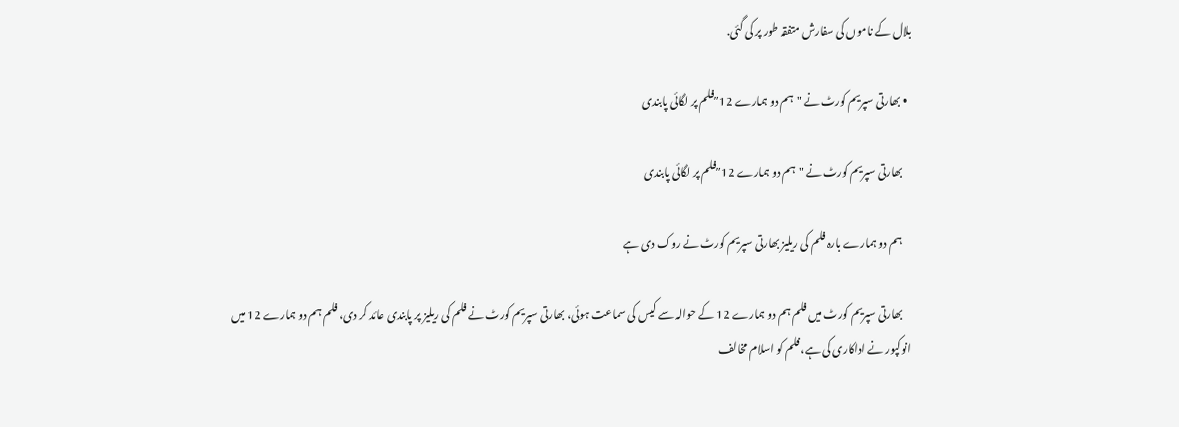بلال کے ناموں کی سفارش متفقہ طور پر کی گئی.

  • بھارتی سپریم کورٹ نے "ہم دو ہمارے 12″فلم پر لگائی پابندی

    بھارتی سپریم کورٹ نے "ہم دو ہمارے 12″فلم پر لگائی پابندی

    ہم دو ہمارے بارہ فلم کی ریلیز بھارتی سپریم کورٹ نے روک دی ہے

    بھارتی سپریم کورٹ میں فلم ہم دو ہمارے 12 کے حوالہ سے کیس کی سماعت ہوئی، بھارتی سپریم کورٹ نے فلم کی ریلیز پر پابندی عائد کر دی، فلم ہم دو ہمارے 12 میں انوکپور نے اداکاری کی ہے،فلم کو اسلام مخالف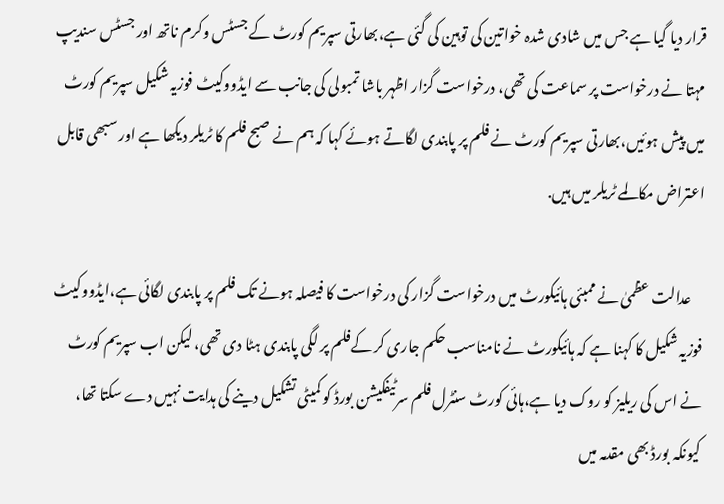قرار دیا گیا ہے جس میں شادی شدہ خواتین کی توہین کی گئی ہے،بھارتی سپریم کورٹ کے جسٹس وکرم ناتھ اور جسٹس سندیپ مہتا نے درخواست پر سماعت کی تھی، درخواست گزار اظہر باشا تمبولی کی جانب سے ایڈووکیٹ فوزیہ شکیل سپریم کورٹ میں پیش ہوئیں،بھارتی سپریم کورٹ نے فلم پر پابندی لگاتے ہوئے کہا کہ ہم نے صبح فلم کا ٹریلر دیکھا ہے اور سبھی قابل اعتراض مکالمے ٹریلر میں ہیں.

    عدالت عظمیٰ نے ممبئی ہائیکورٹ میں درخواست گزار کی درخواست کا فیصلہ ہونے تک فلم پر پابندی لگائی ہے،ایڈووکیٹ فوزیہ شکیل کا کہنا ہے کہ ہائیکورٹ نے نامناسب حکم جاری کر کےفلم پر لگی پابندی ہٹا دی تھی، لیکن اب سپریم کورٹ نے اس کی ریلیز کو روک دیا ہے،ہائی کورٹ سنٹرل فلم سرٹیفکیشن بورڈ کو کمیٹی تشکیل دینے کی ہدایت نہیں دے سکتا تھا، کیونکہ بورڈ بھی مقدمہ میں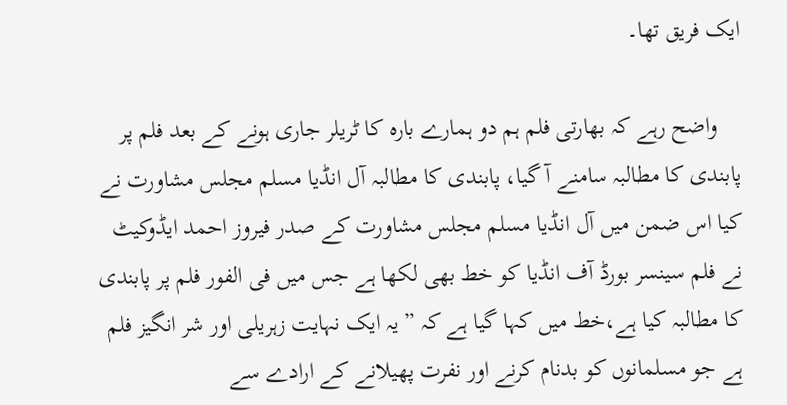ایک فریق تھا۔

    واضح رہے کہ بھارتی فلم ہم دو ہمارے بارہ کا ٹریلر جاری ہونے کے بعد فلم پر پابندی کا مطالبہ سامنے آ گیا، پابندی کا مطالبہ آل انڈیا مسلم مجلس مشاورت نے کیا اس ضمن میں آل انڈیا مسلم مجلس مشاورت کے صدر فیروز احمد ایڈوکیٹ نے فلم سینسر بورڈ آف انڈیا کو خط بھی لکھا ہے جس میں فی الفور فلم پر پابندی کا مطالبہ کیا ہے،خط میں کہا گیا ہے کہ ” یہ ایک نہایت زہریلی اور شر انگیز فلم ہے جو مسلمانوں کو بدنام کرنے اور نفرت پھیلانے کے ارادے سے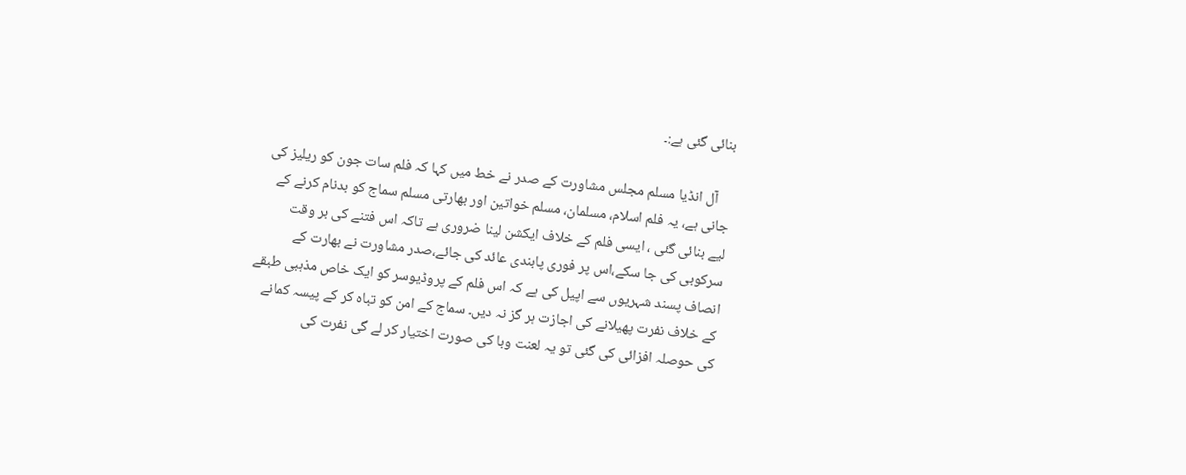بنائی گئی ہے:۔

    آل انڈیا مسلم مجلس مشاورت کے صدر نے خط میں کہا کہ فلم سات جون کو ریلیز کی جانی ہے، یہ فلم اسلام، مسلمان، مسلم خواتین اور بھارتی مسلم سماج کو بدنام کرنے کے لیے بنائی گئی ، ایسی فلم کے خلاف ایکشن لینا ضروری ہے تاکہ اس فتنے کی بر وقت سرکوبی کی جا سکے،اس پر فوری پابندی عائد کی جائے،صدر مشاورت نے بھارت کے انصاف پسند شہریوں سے اپیل کی ہے کہ اس فلم کے پروڈیوسر کو ایک خاص مذہبی طبقے کے خلاف نفرت پھیلانے کی اجازت ہر گز نہ دیں۔ سماج کے امن کو تباہ کر کے پیسہ کمانے کی حوصلہ افزائی کی گئی تو یہ لعنت وبا کی صورت اختیار کر لے گی نفرت کی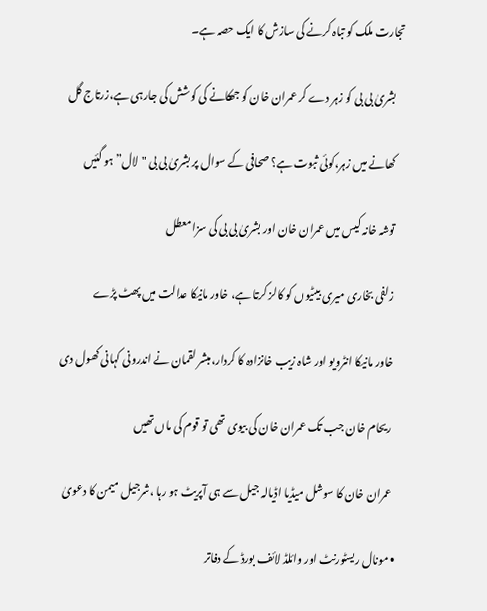تجارت ملک کو تباہ کرنے کی سازش کا ایک حصہ ہے۔

    بشریٰ بی بی کو زہر دے کر عمران خان کو جھکانے کی کوشش کی جارہی ہے،زرتاج گل

    کھانے میں زہر،کوئی ثبوت ہے؟ صحافی کے سوال پر بشریٰ بی بی "لال” ہو گئیں

    توشہ خانہ کیس میں عمران خان اور بشریٰ بی بی کی سزا معطل

    زلفی بخاری میری بیٹیوں کو کالز کرتا ہے، خاور مانیکا عدالت میں پھٹ پڑے

    خاور مانیکا انٹرویو اور شاہ زیب خانزادہ کا کردار،مبشر لقمان نے اندرونی کہانی کھول دی

    ریحام خان جب تک عمران خان کی بیوی تھی تو قوم کی ماں تھیں

    عمران خان کا سوشل میڈیا اڈیالہ جیل سے ہی آپریٹ ہو رہا ،شرجیل میمن کا دعویٰ

  • مونال ریسٹورنٹ اور وائلڈ لائف بورڈ کے دفاتر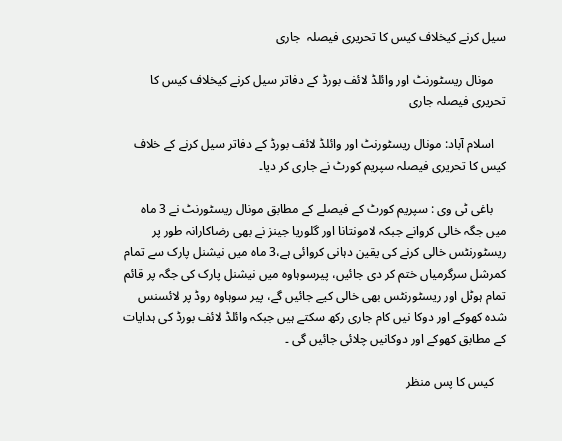سیل کرنے کیخلاف کیس کا تحریری فیصلہ  جاری

    مونال ریسٹورنٹ اور وائلڈ لائف بورڈ کے دفاتر سیل کرنے کیخلاف کیس کا تحریری فیصلہ جاری

    اسلام آباد: مونال ریسٹورنٹ اور وائلڈ لائف بورڈ کے دفاتر سیل کرنے کے خلاف کیس کا تحریری فیصلہ سپریم کورٹ نے جاری کر دیا۔

    باغی ٹی وی : سپریم کورٹ کے فیصلے کے مطابق مونال ریسٹورنٹ نے 3 ماہ میں جگہ خالی کروانے جبکہ لامونتانا اور گلوریا جینز نے بھی رضاکارانہ طور پر ریسٹورنٹس خالی کرنے کی یقین دہانی کروائی ہے،3 ماہ میں نیشنل پارک سے تمام کمرشل سرگرمیاں ختم کر دی جائیں، پیرسوہاوہ میں نیشنل پارک کی جگہ پر قائم تمام ہوٹل اور ریسٹورنٹس بھی خالی کیے جائیں گے، پیر سوہاوہ روڈ پر لائسنس شدہ کھوکے اور دوکا نیں کام جاری رکھ سکتے ہیں جبکہ وائلڈ لائف بورڈ کی ہدایات کے مطابق کھوکے اور دوکانیں چلائی جائیں گی ۔

    کیس کا پس منظر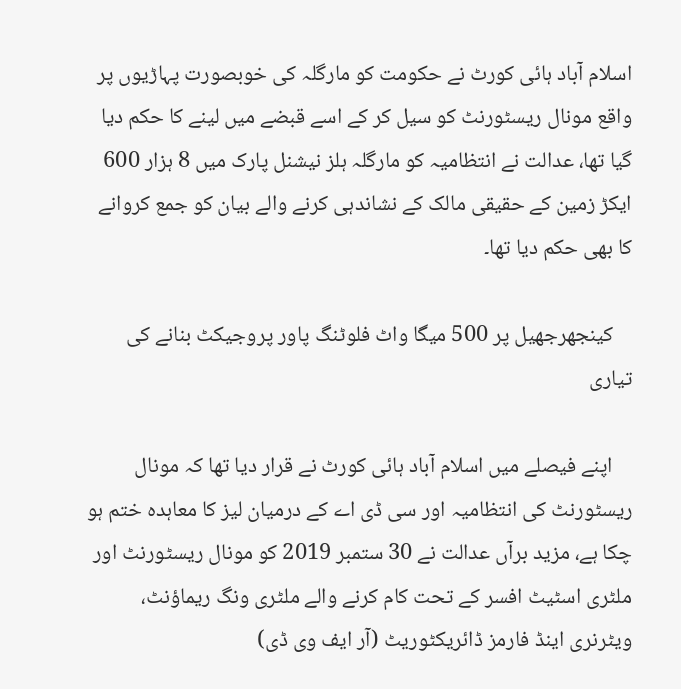اسلام آباد ہائی کورٹ نے حکومت کو مارگلہ کی خوبصورت پہاڑیوں پر واقع مونال ریسٹورنٹ کو سیل کر کے اسے قبضے میں لینے کا حکم دیا گیا تھا، عدالت نے انتظامیہ کو مارگلہ ہلز نیشنل پارک میں 8 ہزار 600 ایکڑ زمین کے حقیقی مالک کے نشاندہی کرنے والے بیان کو جمع کروانے کا بھی حکم دیا تھا۔

    کینجھرجھیل پر 500 میگا واٹ فلوٹنگ پاور پروجیکٹ بنانے کی تیاری

    اپنے فیصلے میں اسلام آباد ہائی کورٹ نے قرار دیا تھا کہ مونال ریسٹورنٹ کی انتظامیہ اور سی ڈی اے کے درمیان لیز کا معاہدہ ختم ہو چکا ہے، مزید برآں عدالت نے 30 ستمبر 2019 کو مونال ریسٹورنٹ اور ملٹری اسٹیٹ افسر کے تحت کام کرنے والے ملٹری ونگ ریماؤنٹ، ویٹرنری اینڈ فارمز ڈائریکٹوریٹ (آر ایف وی ڈی)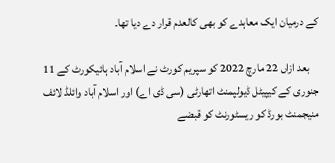کے درمیان ایک معاہدے کو بھی کالعدم قرار دے دیا تھا۔

    بعد ازاں 22 مارچ 2022 کو سپریم کورٹ نے اسلام آباد ہائیکورٹ کے 11 جنوری کے کیپیٹل ڈیولپمنٹ اتھارٹی (سی ڈی اے) اور اسلام آباد وائلڈ لائف منیجمنٹ بورڈ کو ریسٹورنٹ کو قبضے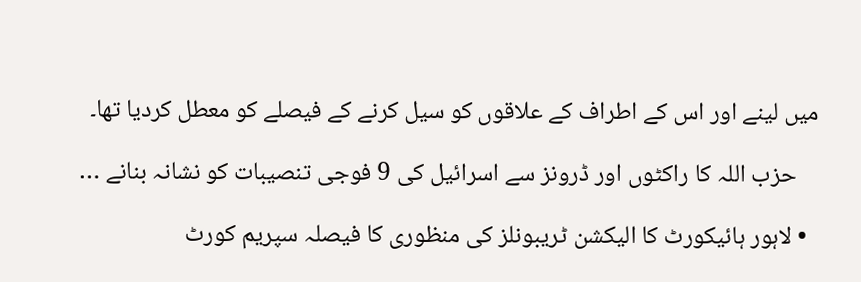میں لینے اور اس کے اطراف کے علاقوں کو سیل کرنے کے فیصلے کو معطل کردیا تھا۔

    حزب اللہ کا راکٹوں اور ڈرونز سے اسرائیل کی 9 فوجی تنصیبات کو نشانہ بنانے …

  • لاہور ہائیکورٹ کا الیکشن ٹریبونلز کی منظوری کا فیصلہ سپریم کورٹ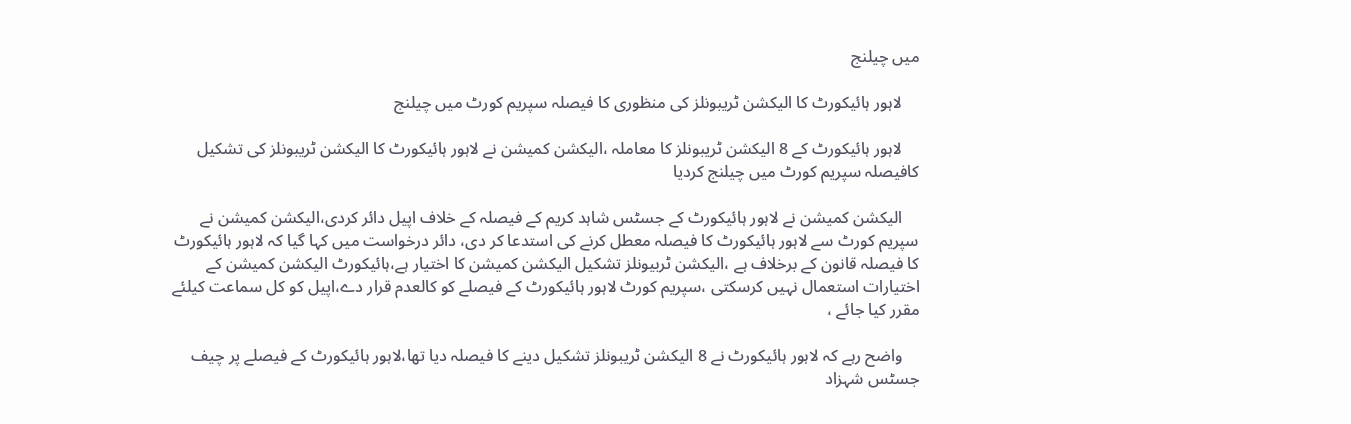میں چیلنج

    لاہور ہائیکورٹ کا الیکشن ٹریبونلز کی منظوری کا فیصلہ سپریم کورٹ میں چیلنج

    لاہور ہائیکورٹ کے 8 الیکشن ٹریبونلز کا معاملہ ،الیکشن کمیشن نے لاہور ہائیکورٹ کا الیکشن ٹریبونلز کی تشکیل کافیصلہ سپریم کورٹ میں چیلنج کردیا

    الیکشن کمیشن نے لاہور ہائیکورٹ کے جسٹس شاہد کریم کے فیصلہ کے خلاف اپیل دائر کردی،الیکشن کمیشن نے سپریم کورٹ سے لاہور ہائیکورٹ کا فیصلہ معطل کرنے کی استدعا کر دی، دائر درخواست میں کہا گیا کہ لاہور ہائیکورٹ کا فیصلہ قانون کے برخلاف ہے ،الیکشن ٹربیونلز تشکیل الیکشن کمیشن کا اختیار ہے،ہائیکورٹ الیکشن کمیشن کے اختیارات استعمال نہیں کرسکتی ،سپریم کورٹ لاہور ہائیکورٹ کے فیصلے کو کالعدم قرار دے،اپیل کو کل سماعت کیلئے مقرر کیا جائے ،

    واضح رہے کہ لاہور ہائیکورٹ نے 8 الیکشن ٹریبونلز تشکیل دینے کا فیصلہ دیا تھا،لاہور ہائیکورٹ کے فیصلے پر چیف جسٹس شہزاد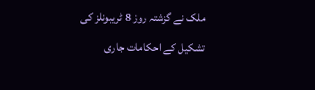ملک نے گزشتہ روز 8 ٹریبونلز کی تشکیل کے احکامات جاری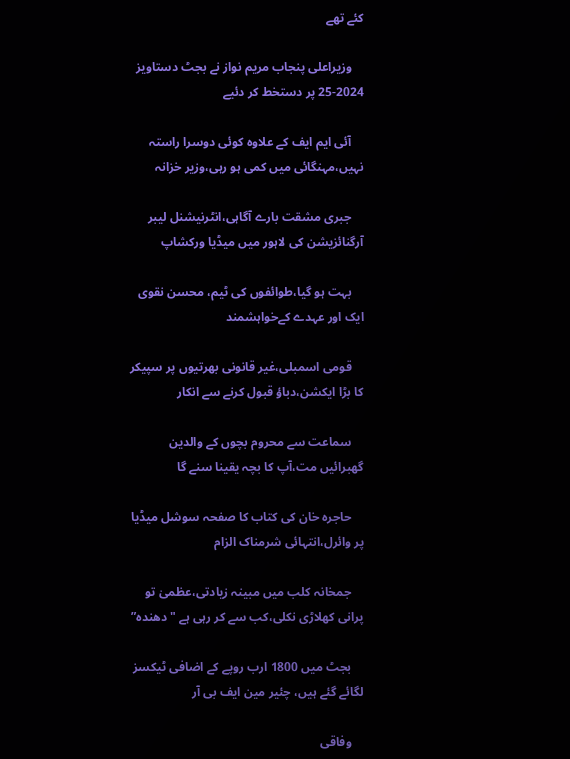کئے تھے

    وزیراعلی پنجاب مریم نواز نے بجٹ دستاویز 2024-25 پر دستخط کر دئیے

    آئی ایم ایف کے علاوہ کوئی دوسرا راستہ نہیں،مہنگائی میں کمی ہو رہی،وزیر خزانہ

    جبری مشقت بارے آگاہی،انٹرنیشنل لیبر آرگنائزیشن کی لاہور میں میڈیا ورکشاپ

    بہت ہو گیا،طوائفوں کی ٹیم، محسن نقوی ایک اور عہدے کے‌خواہشمند

    قومی اسمبلی،غیر قانونی بھرتیوں پر سپیکر کا بڑا ایکشن،دباؤ قبول کرنے سے انکار

    سماعت سے محروم بچوں کے والدین گھبرائیں مت،آپ کا بچہ یقینا سنے گا

    حاجرہ خان کی کتاب کا صفحہ سوشل میڈیا پر وائرل،انتہائی شرمناک الزام

    جمخانہ کلب میں مبینہ زیادتی،عظمیٰ تو پرانی کھلاڑی نکلی،کب سے کر رہی ہے "دھندہ”

    بجٹ میں 1800 ارب روپے کے اضافی ٹیکسز لگائے گئے ہیں، چئیر مین ایف بی آر

    وفاقی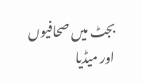بجٹ میں صحافیوں اور میڈیا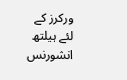ورکرز کے لئے ہیلتھ انشورنس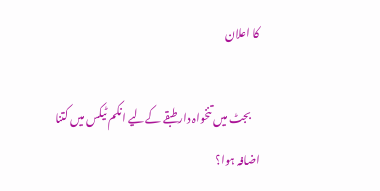کا اعلان

    بجٹ میں تنخواہ دار طبقے کےلیے انکم ٹیکس میں کتنا اضافہ ہوا؟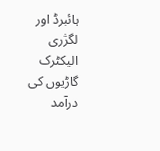ہائبرڈ اور لگژری الیکٹرک گاڑیوں کی درآمد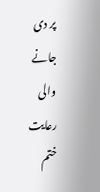پر دی جانے والی رعایت ختم